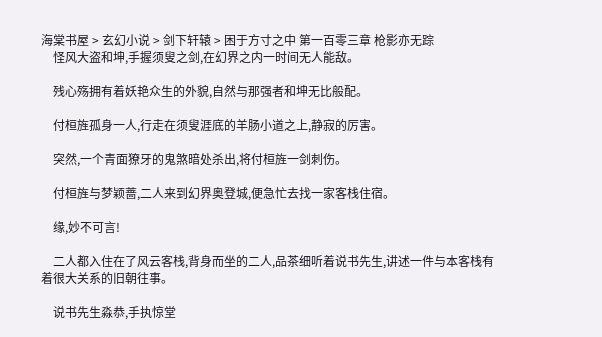海棠书屋 > 玄幻小说 > 剑下轩辕 > 困于方寸之中 第一百零三章 枪影亦无踪
    怪风大盗和坤,手握须叟之剑,在幻界之内一时间无人能敌。

    残心殇拥有着妖艳众生的外貌,自然与那强者和坤无比般配。

    付桓旌孤身一人,行走在须叟涯底的羊肠小道之上,静寂的厉害。

    突然,一个青面獠牙的鬼煞暗处杀出,将付桓旌一剑刺伤。

    付桓旌与梦颖蔷,二人来到幻界奥登城,便急忙去找一家客栈住宿。

    缘,妙不可言!

    二人都入住在了风云客栈,背身而坐的二人,品茶细听着说书先生,讲述一件与本客栈有着很大关系的旧朝往事。

    说书先生淼恭,手执惊堂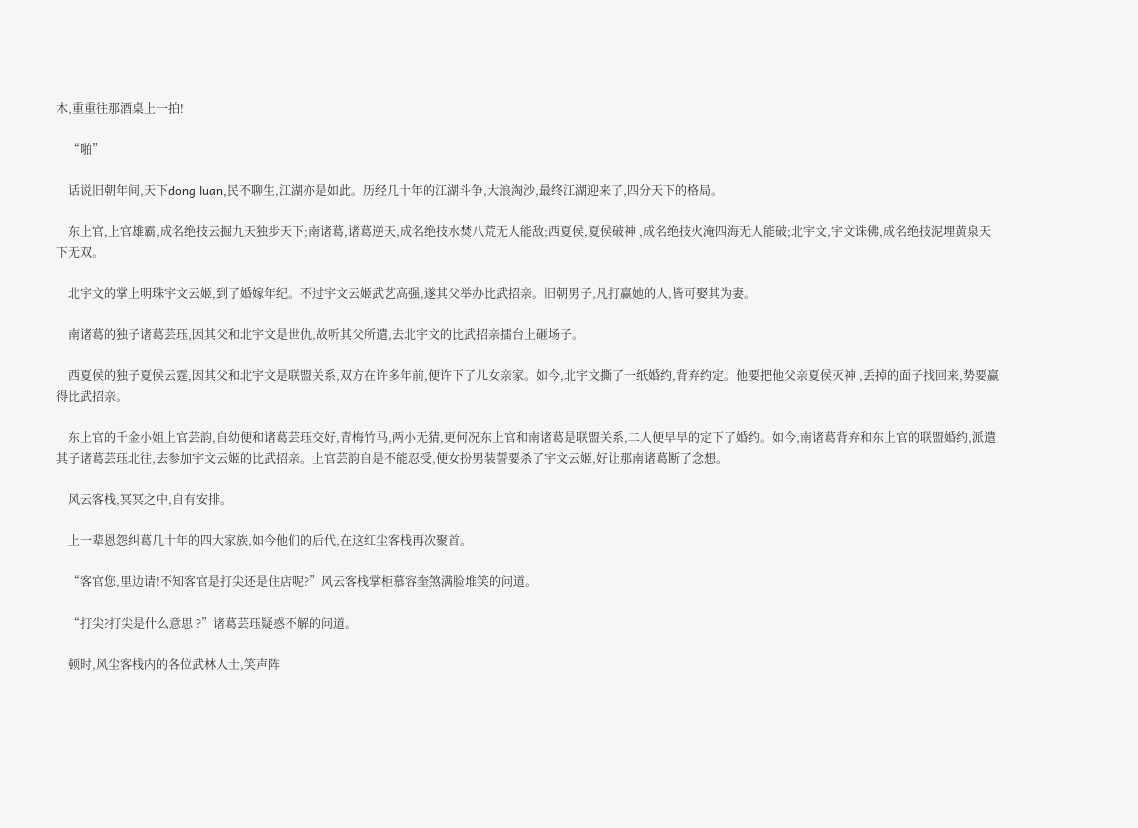木,重重往那酒桌上一拍!

    “啪”

    话说旧朝年间,天下dong luan,民不聊生,江湖亦是如此。历经几十年的江湖斗争,大浪淘沙,最终江湖迎来了,四分天下的格局。

    东上官,上官雄霸,成名绝技云掘九天独步天下;南诸葛,诸葛逆天,成名绝技水焚八荒无人能敌;西夏侯,夏侯破神 ,成名绝技火淹四海无人能破;北宇文,宇文诛佛,成名绝技泥埋黄泉天下无双。

    北宇文的掌上明珠宇文云姬,到了婚嫁年纪。不过宇文云姬武艺高强,遂其父举办比武招亲。旧朝男子,凡打赢她的人,皆可娶其为妻。

    南诸葛的独子诸葛芸珏,因其父和北宇文是世仇,故听其父所遣,去北宇文的比武招亲擂台上砸场子。

    西夏侯的独子夏侯云霆,因其父和北宇文是联盟关系,双方在许多年前,便许下了儿女亲家。如今,北宇文撕了一纸婚约,背弃约定。他要把他父亲夏侯灭神 ,丢掉的面子找回来,势要赢得比武招亲。

    东上官的千金小姐上官芸韵,自幼便和诸葛芸珏交好,青梅竹马,两小无猜,更何况东上官和南诸葛是联盟关系,二人便早早的定下了婚约。如今,南诸葛背弃和东上官的联盟婚约,派遣其子诸葛芸珏北往,去参加宇文云姬的比武招亲。上官芸韵自是不能忍受,便女扮男装誓要杀了宇文云姬,好让那南诸葛断了念想。

    风云客栈,冥冥之中,自有安排。

    上一辈恩怨纠葛几十年的四大家族,如今他们的后代,在这红尘客栈再次聚首。

    “客官您,里边请!不知客官是打尖还是住店呢?”风云客栈掌柜慕容奎煞满脸堆笑的问道。

    “打尖?打尖是什么意思 ?”诸葛芸珏疑惑不解的问道。

    顿时,风尘客栈内的各位武林人士,笑声阵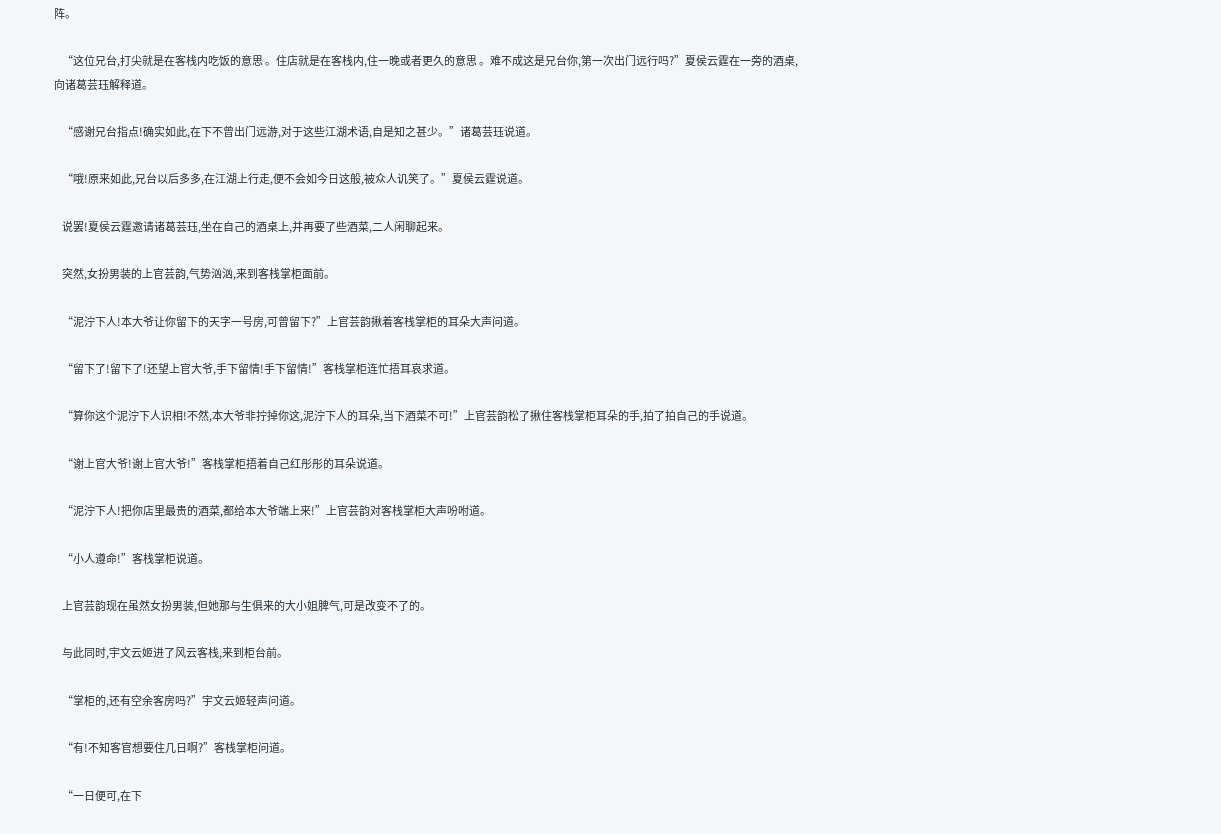阵。

    “这位兄台,打尖就是在客栈内吃饭的意思 。住店就是在客栈内,住一晚或者更久的意思 。难不成这是兄台你,第一次出门远行吗?”夏侯云霆在一旁的酒桌,向诸葛芸珏解释道。

    “感谢兄台指点!确实如此,在下不曾出门远游,对于这些江湖术语,自是知之甚少。”诸葛芸珏说道。

    “哦!原来如此,兄台以后多多,在江湖上行走,便不会如今日这般,被众人讥笑了。”夏侯云霆说道。

    说罢!夏侯云霆邀请诸葛芸珏,坐在自己的酒桌上,并再要了些酒菜,二人闲聊起来。

    突然,女扮男装的上官芸韵,气势汹汹,来到客栈掌柜面前。

    “泥泞下人!本大爷让你留下的天字一号房,可曾留下?”上官芸韵揪着客栈掌柜的耳朵大声问道。

    “留下了!留下了!还望上官大爷,手下留情!手下留情!”客栈掌柜连忙捂耳哀求道。

    “算你这个泥泞下人识相!不然,本大爷非拧掉你这,泥泞下人的耳朵,当下酒菜不可!”上官芸韵松了揪住客栈掌柜耳朵的手,拍了拍自己的手说道。

    “谢上官大爷!谢上官大爷!”客栈掌柜捂着自己红彤彤的耳朵说道。

    “泥泞下人!把你店里最贵的酒菜,都给本大爷端上来!”上官芸韵对客栈掌柜大声吩咐道。

    “小人遵命!”客栈掌柜说道。

    上官芸韵现在虽然女扮男装,但她那与生俱来的大小姐脾气,可是改变不了的。

    与此同时,宇文云姬进了风云客栈,来到柜台前。

    “掌柜的,还有空余客房吗?”宇文云姬轻声问道。

    “有!不知客官想要住几日啊?”客栈掌柜问道。

    “一日便可,在下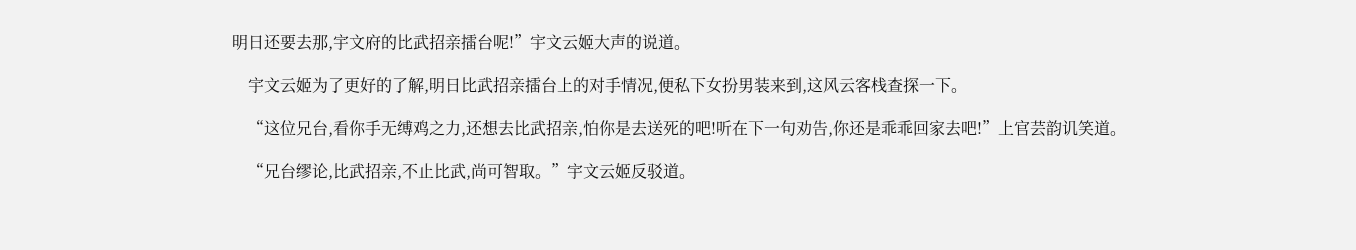明日还要去那,宇文府的比武招亲擂台呢!”宇文云姬大声的说道。

    宇文云姬为了更好的了解,明日比武招亲擂台上的对手情况,便私下女扮男装来到,这风云客栈查探一下。

    “这位兄台,看你手无缚鸡之力,还想去比武招亲,怕你是去送死的吧!听在下一句劝告,你还是乖乖回家去吧!”上官芸韵讥笑道。

    “兄台缪论,比武招亲,不止比武,尚可智取。”宇文云姬反驳道。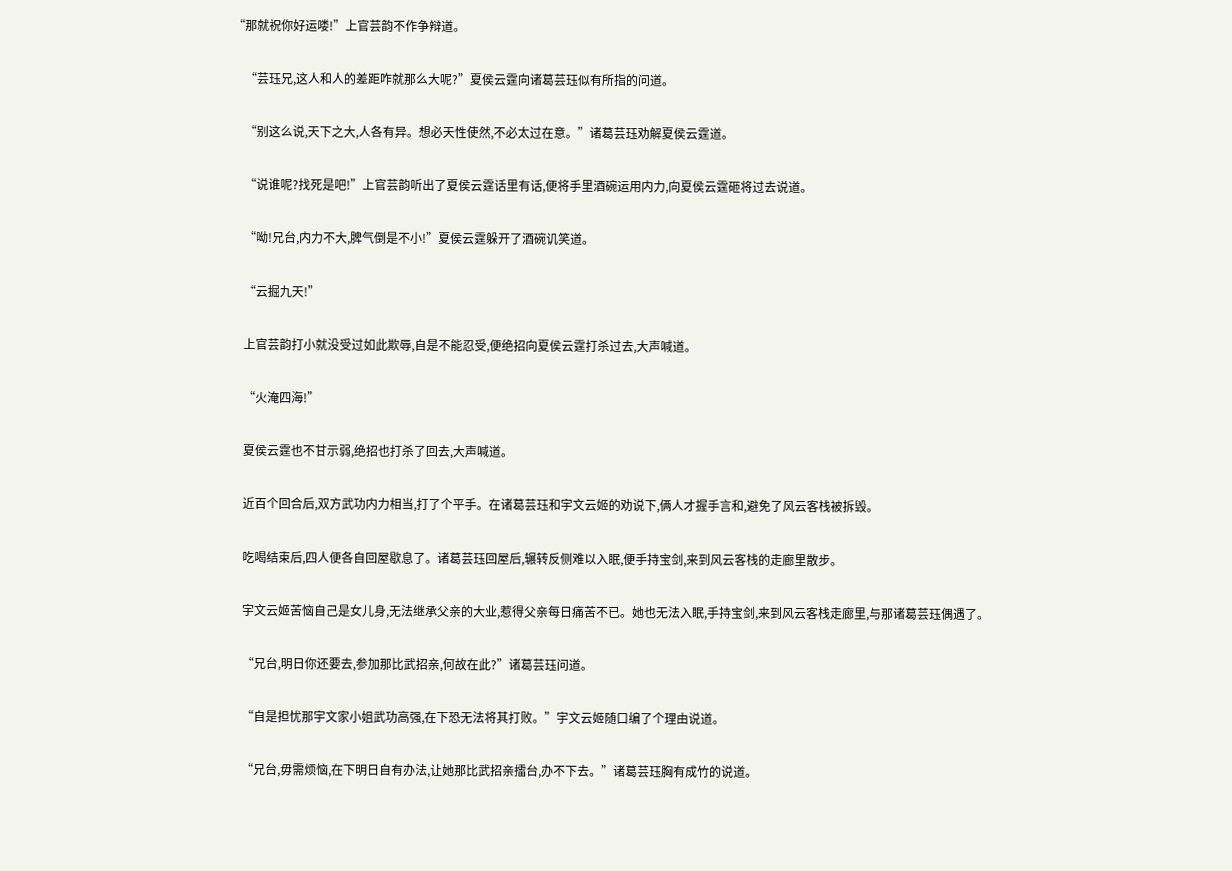“那就祝你好运喽!”上官芸韵不作争辩道。

    “芸珏兄,这人和人的差距咋就那么大呢?”夏侯云霆向诸葛芸珏似有所指的问道。

    “别这么说,天下之大,人各有异。想必天性使然,不必太过在意。”诸葛芸珏劝解夏侯云霆道。

    “说谁呢?找死是吧!”上官芸韵听出了夏侯云霆话里有话,便将手里酒碗运用内力,向夏侯云霆砸将过去说道。

    “呦!兄台,内力不大,脾气倒是不小!”夏侯云霆躲开了酒碗讥笑道。

    “云掘九天!”

    上官芸韵打小就没受过如此欺辱,自是不能忍受,便绝招向夏侯云霆打杀过去,大声喊道。

    “火淹四海!”

    夏侯云霆也不甘示弱,绝招也打杀了回去,大声喊道。

    近百个回合后,双方武功内力相当,打了个平手。在诸葛芸珏和宇文云姬的劝说下,俩人才握手言和,避免了风云客栈被拆毁。

    吃喝结束后,四人便各自回屋歇息了。诸葛芸珏回屋后,辗转反侧难以入眠,便手持宝剑,来到风云客栈的走廊里散步。

    宇文云姬苦恼自己是女儿身,无法继承父亲的大业,惹得父亲每日痛苦不已。她也无法入眠,手持宝剑,来到风云客栈走廊里,与那诸葛芸珏偶遇了。

    “兄台,明日你还要去,参加那比武招亲,何故在此?”诸葛芸珏问道。

    “自是担忧那宇文家小姐武功高强,在下恐无法将其打败。”宇文云姬随口编了个理由说道。

    “兄台,毋需烦恼,在下明日自有办法,让她那比武招亲擂台,办不下去。”诸葛芸珏胸有成竹的说道。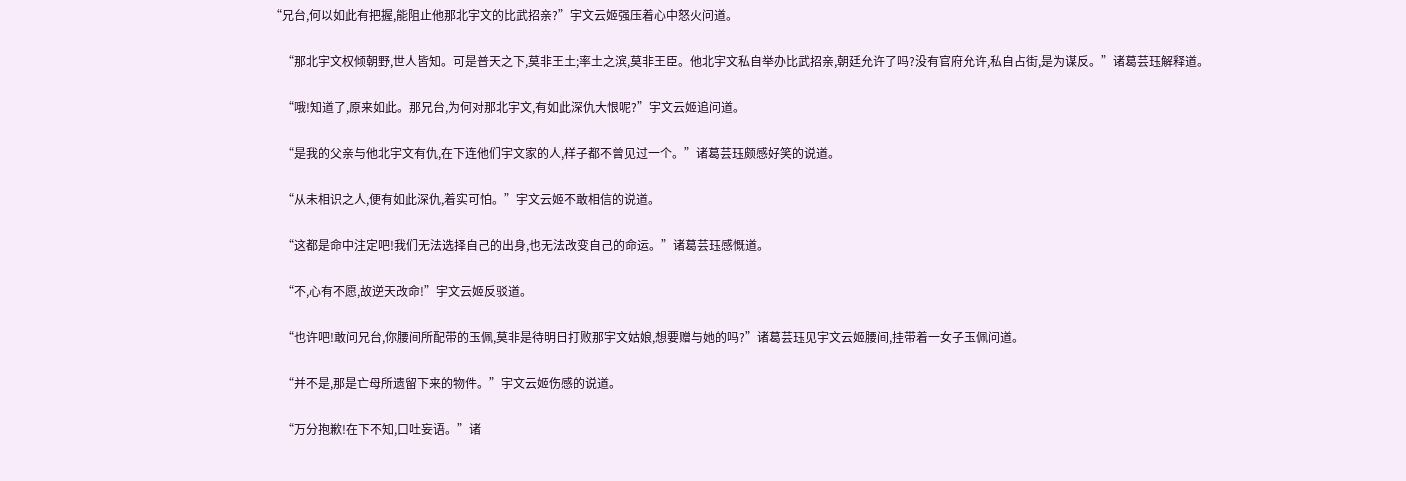“兄台,何以如此有把握,能阻止他那北宇文的比武招亲?”宇文云姬强压着心中怒火问道。

    “那北宇文权倾朝野,世人皆知。可是普天之下,莫非王土;率土之滨,莫非王臣。他北宇文私自举办比武招亲,朝廷允许了吗?没有官府允许,私自占街,是为谋反。”诸葛芸珏解释道。

    “哦!知道了,原来如此。那兄台,为何对那北宇文,有如此深仇大恨呢?”宇文云姬追问道。

    “是我的父亲与他北宇文有仇,在下连他们宇文家的人,样子都不曾见过一个。”诸葛芸珏颇感好笑的说道。

    “从未相识之人,便有如此深仇,着实可怕。”宇文云姬不敢相信的说道。

    “这都是命中注定吧!我们无法选择自己的出身,也无法改变自己的命运。”诸葛芸珏感慨道。

    “不,心有不愿,故逆天改命!”宇文云姬反驳道。

    “也许吧!敢问兄台,你腰间所配带的玉佩,莫非是待明日打败那宇文姑娘,想要赠与她的吗?”诸葛芸珏见宇文云姬腰间,挂带着一女子玉佩问道。

    “并不是,那是亡母所遗留下来的物件。”宇文云姬伤感的说道。

    “万分抱歉!在下不知,口吐妄语。”诸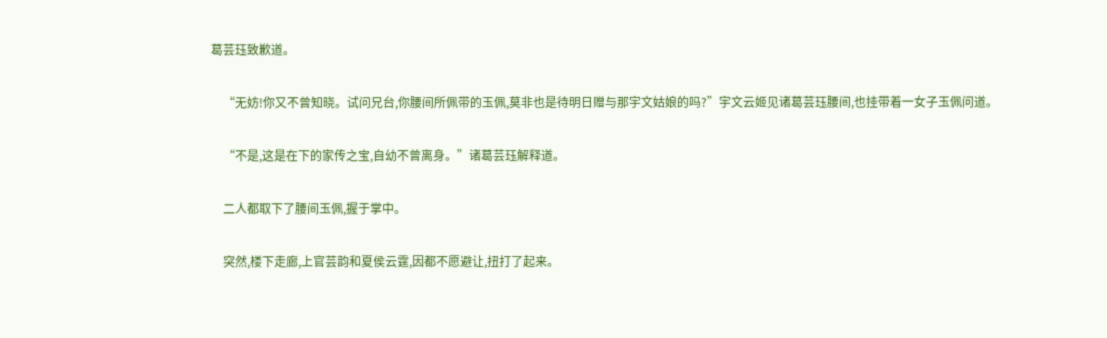葛芸珏致歉道。

    “无妨!你又不曾知晓。试问兄台,你腰间所佩带的玉佩,莫非也是待明日赠与那宇文姑娘的吗?”宇文云姬见诸葛芸珏腰间,也挂带着一女子玉佩问道。

    “不是,这是在下的家传之宝,自幼不曾离身。”诸葛芸珏解释道。

    二人都取下了腰间玉佩,握于掌中。

    突然,楼下走廊,上官芸韵和夏侯云霆,因都不愿避让,扭打了起来。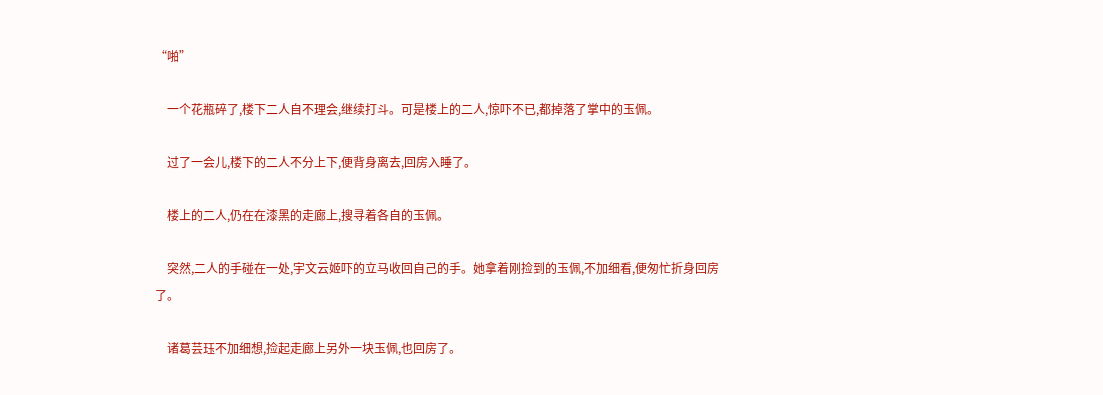“啪”

    一个花瓶碎了,楼下二人自不理会,继续打斗。可是楼上的二人,惊吓不已,都掉落了掌中的玉佩。

    过了一会儿,楼下的二人不分上下,便背身离去,回房入睡了。

    楼上的二人,仍在在漆黑的走廊上,搜寻着各自的玉佩。

    突然,二人的手碰在一处,宇文云姬吓的立马收回自己的手。她拿着刚捡到的玉佩,不加细看,便匆忙折身回房了。

    诸葛芸珏不加细想,捡起走廊上另外一块玉佩,也回房了。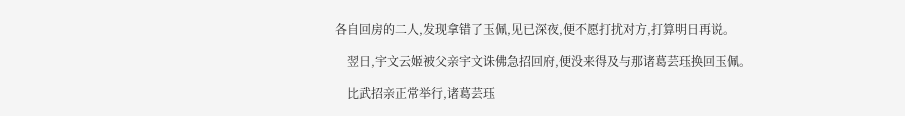各自回房的二人,发现拿错了玉佩,见已深夜,便不愿打扰对方,打算明日再说。

    翌日,宇文云姬被父亲宇文诛佛急招回府,便没来得及与那诸葛芸珏换回玉佩。

    比武招亲正常举行,诸葛芸珏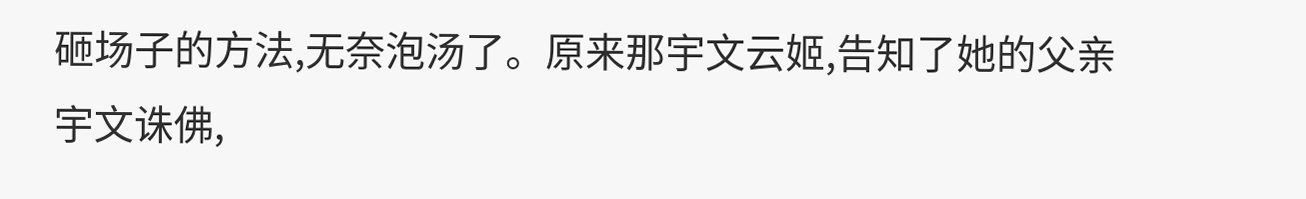砸场子的方法,无奈泡汤了。原来那宇文云姬,告知了她的父亲宇文诛佛,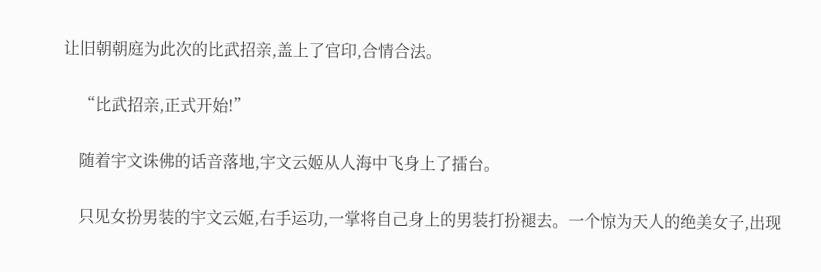让旧朝朝庭为此次的比武招亲,盖上了官印,合情合法。

    “比武招亲,正式开始!”

    随着宇文诛佛的话音落地,宇文云姬从人海中飞身上了擂台。

    只见女扮男装的宇文云姬,右手运功,一掌将自己身上的男装打扮褪去。一个惊为天人的绝美女子,出现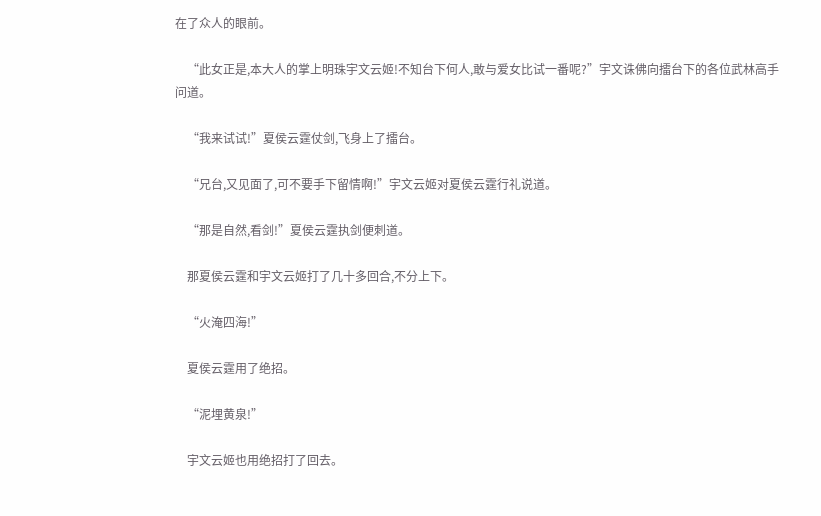在了众人的眼前。

    “此女正是,本大人的掌上明珠宇文云姬!不知台下何人,敢与爱女比试一番呢?”宇文诛佛向擂台下的各位武林高手问道。

    “我来试试!”夏侯云霆仗剑,飞身上了擂台。

    “兄台,又见面了,可不要手下留情啊!”宇文云姬对夏侯云霆行礼说道。

    “那是自然,看剑!”夏侯云霆执剑便刺道。

    那夏侯云霆和宇文云姬打了几十多回合,不分上下。

    “火淹四海!”

    夏侯云霆用了绝招。

    “泥埋黄泉!”

    宇文云姬也用绝招打了回去。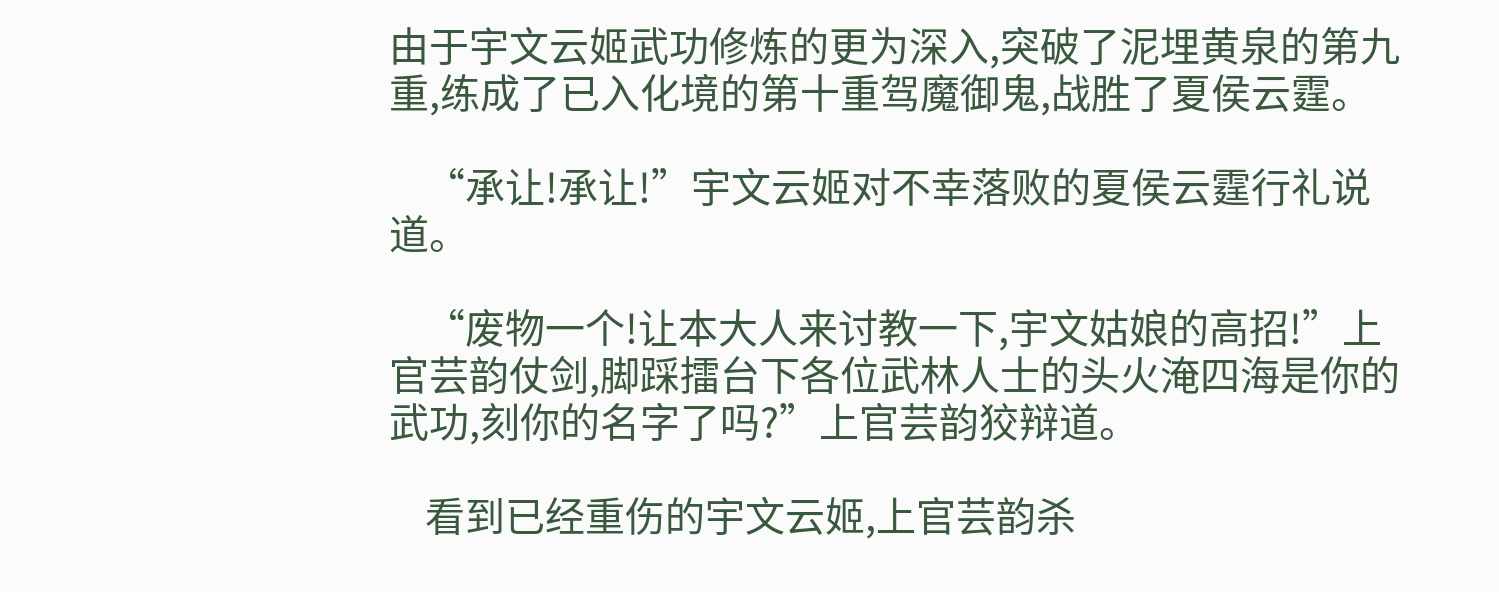由于宇文云姬武功修炼的更为深入,突破了泥埋黄泉的第九重,练成了已入化境的第十重驾魔御鬼,战胜了夏侯云霆。

    “承让!承让!”宇文云姬对不幸落败的夏侯云霆行礼说道。

    “废物一个!让本大人来讨教一下,宇文姑娘的高招!”上官芸韵仗剑,脚踩擂台下各位武林人士的头火淹四海是你的武功,刻你的名字了吗?”上官芸韵狡辩道。

    看到已经重伤的宇文云姬,上官芸韵杀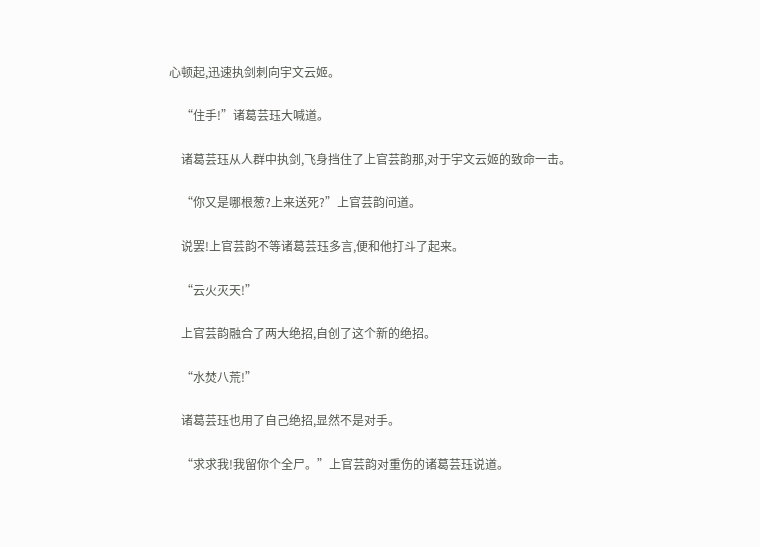心顿起,迅速执剑刺向宇文云姬。

    “住手!”诸葛芸珏大喊道。

    诸葛芸珏从人群中执剑,飞身挡住了上官芸韵那,对于宇文云姬的致命一击。

    “你又是哪根葱?上来送死?”上官芸韵问道。

    说罢!上官芸韵不等诸葛芸珏多言,便和他打斗了起来。

    “云火灭天!”

    上官芸韵融合了两大绝招,自创了这个新的绝招。

    “水焚八荒!”

    诸葛芸珏也用了自己绝招,显然不是对手。

    “求求我!我留你个全尸。”上官芸韵对重伤的诸葛芸珏说道。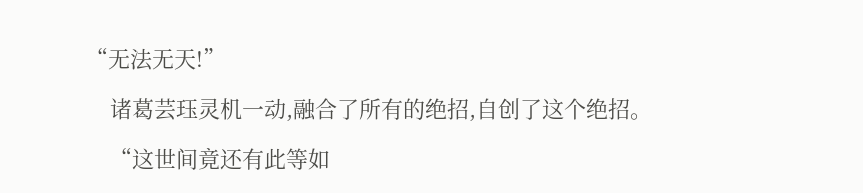“无法无天!”

    诸葛芸珏灵机一动,融合了所有的绝招,自创了这个绝招。

    “这世间竟还有此等如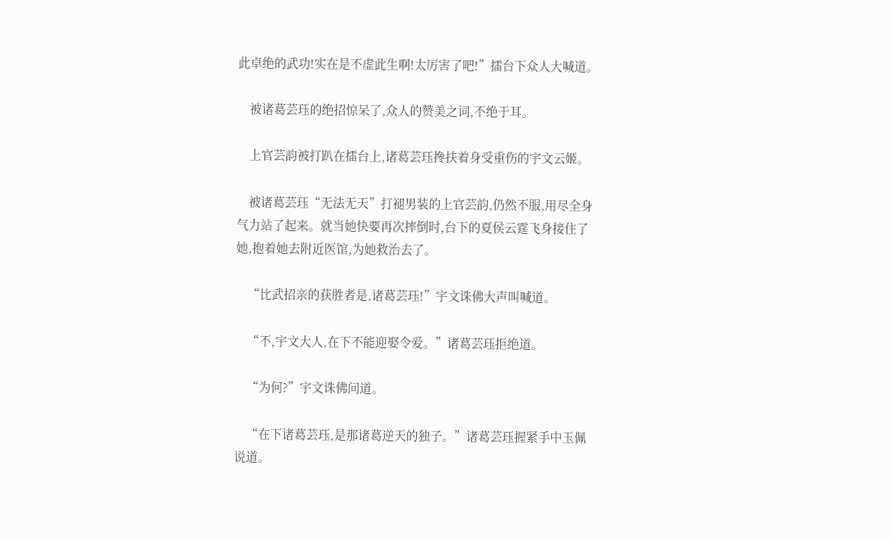此卓绝的武功!实在是不虚此生啊!太厉害了吧!”擂台下众人大喊道。

    被诸葛芸珏的绝招惊呆了,众人的赞美之词,不绝于耳。

    上官芸韵被打趴在擂台上,诸葛芸珏搀扶着身受重伤的宇文云姬。

    被诸葛芸珏“无法无天”打褪男装的上官芸韵,仍然不服,用尽全身气力站了起来。就当她快要再次摔倒时,台下的夏侯云霆飞身接住了她,抱着她去附近医馆,为她救治去了。

    “比武招亲的获胜者是,诸葛芸珏!”宇文诛佛大声叫喊道。

    “不,宇文大人,在下不能迎娶令爱。”诸葛芸珏拒绝道。

    “为何?”宇文诛佛问道。

    “在下诸葛芸珏,是那诸葛逆天的独子。”诸葛芸珏握紧手中玉佩说道。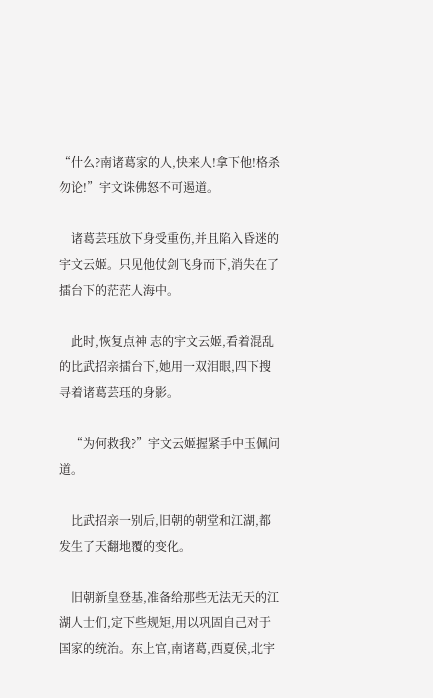“什么?南诸葛家的人,快来人!拿下他!格杀勿论!”宇文诛佛怒不可遏道。

    诸葛芸珏放下身受重伤,并且陷入昏迷的宇文云姬。只见他仗剑飞身而下,消失在了擂台下的茫茫人海中。

    此时,恢复点神 志的宇文云姬,看着混乱的比武招亲擂台下,她用一双泪眼,四下搜寻着诸葛芸珏的身影。

    “为何救我?”宇文云姬握紧手中玉佩问道。

    比武招亲一别后,旧朝的朝堂和江湖,都发生了天翻地覆的变化。

    旧朝新皇登基,准备给那些无法无天的江湖人士们,定下些规矩,用以巩固自己对于国家的统治。东上官,南诸葛,西夏侯,北宇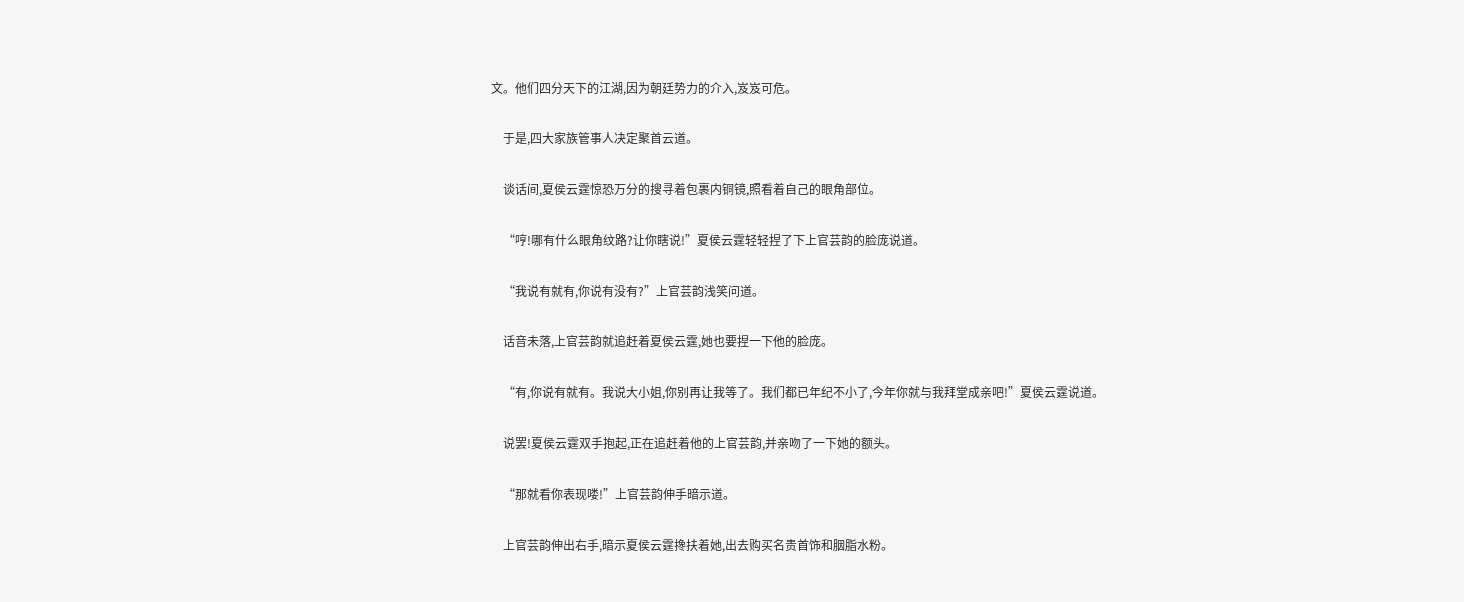文。他们四分天下的江湖,因为朝廷势力的介入,岌岌可危。

    于是,四大家族管事人决定聚首云道。

    谈话间,夏侯云霆惊恐万分的搜寻着包裹内铜镜,照看着自己的眼角部位。

    “哼!哪有什么眼角纹路?让你瞎说!”夏侯云霆轻轻捏了下上官芸韵的脸庞说道。

    “我说有就有,你说有没有?”上官芸韵浅笑问道。

    话音未落,上官芸韵就追赶着夏侯云霆,她也要捏一下他的脸庞。

    “有,你说有就有。我说大小姐,你别再让我等了。我们都已年纪不小了,今年你就与我拜堂成亲吧!”夏侯云霆说道。

    说罢!夏侯云霆双手抱起,正在追赶着他的上官芸韵,并亲吻了一下她的额头。

    “那就看你表现喽!”上官芸韵伸手暗示道。

    上官芸韵伸出右手,暗示夏侯云霆搀扶着她,出去购买名贵首饰和胭脂水粉。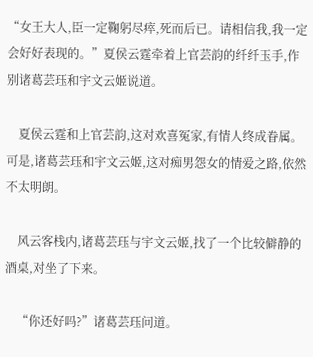“女王大人,臣一定鞠躬尽瘁,死而后已。请相信我,我一定会好好表现的。”夏侯云霆牵着上官芸韵的纤纤玉手,作别诸葛芸珏和宇文云姬说道。

    夏侯云霆和上官芸韵,这对欢喜冤家,有情人终成眷属。可是,诸葛芸珏和宇文云姬,这对痴男怨女的情爱之路,依然不太明朗。

    风云客栈内,诸葛芸珏与宇文云姬,找了一个比较僻静的酒桌,对坐了下来。

    “你还好吗?”诸葛芸珏问道。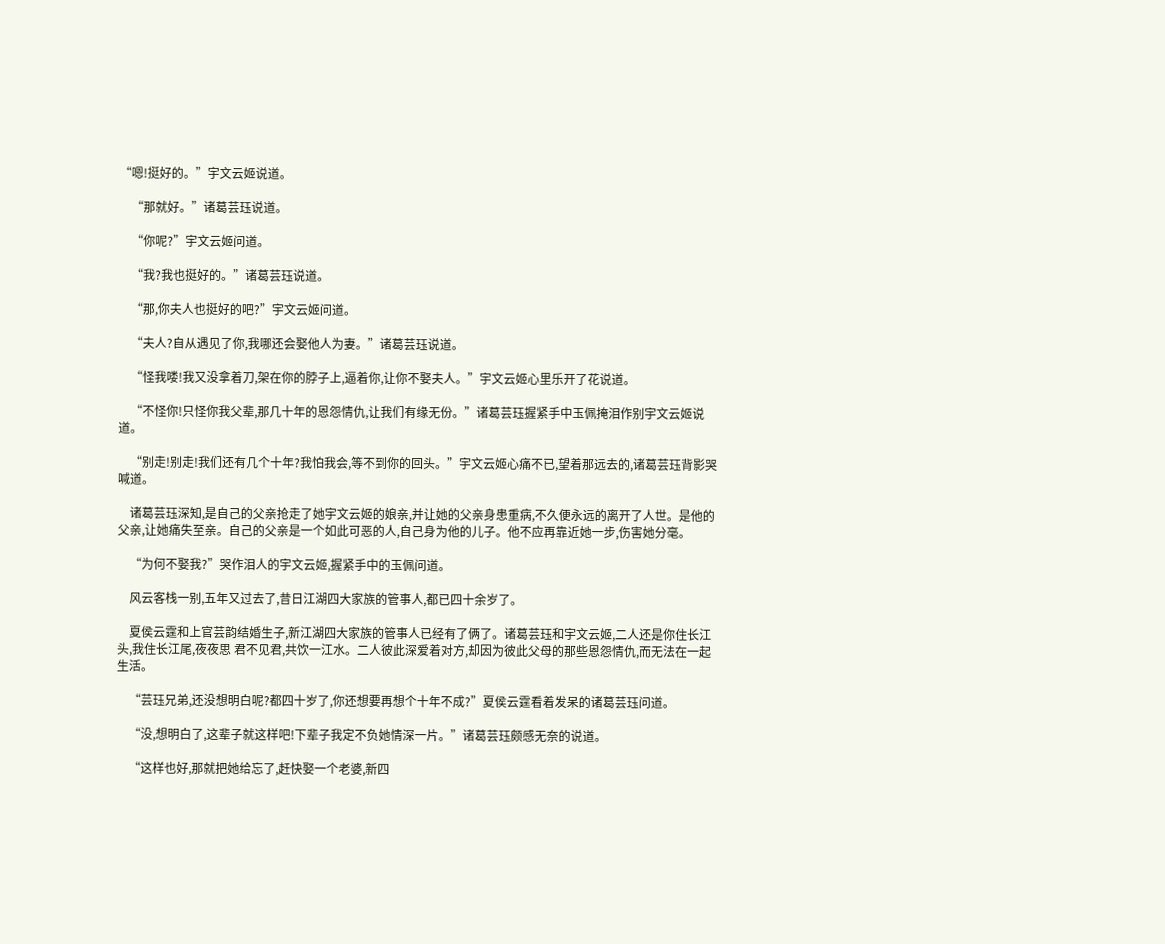“嗯!挺好的。”宇文云姬说道。

    “那就好。”诸葛芸珏说道。

    “你呢?”宇文云姬问道。

    “我?我也挺好的。”诸葛芸珏说道。

    “那,你夫人也挺好的吧?”宇文云姬问道。

    “夫人?自从遇见了你,我哪还会娶他人为妻。”诸葛芸珏说道。

    “怪我喽!我又没拿着刀,架在你的脖子上,逼着你,让你不娶夫人。”宇文云姬心里乐开了花说道。

    “不怪你!只怪你我父辈,那几十年的恩怨情仇,让我们有缘无份。”诸葛芸珏握紧手中玉佩掩泪作别宇文云姬说道。

    “别走!别走!我们还有几个十年?我怕我会,等不到你的回头。”宇文云姬心痛不已,望着那远去的,诸葛芸珏背影哭喊道。

    诸葛芸珏深知,是自己的父亲抢走了她宇文云姬的娘亲,并让她的父亲身患重病,不久便永远的离开了人世。是他的父亲,让她痛失至亲。自己的父亲是一个如此可恶的人,自己身为他的儿子。他不应再靠近她一步,伤害她分毫。

    “为何不娶我?”哭作泪人的宇文云姬,握紧手中的玉佩问道。

    风云客栈一别,五年又过去了,昔日江湖四大家族的管事人,都已四十余岁了。

    夏侯云霆和上官芸韵结婚生子,新江湖四大家族的管事人已经有了俩了。诸葛芸珏和宇文云姬,二人还是你住长江头,我住长江尾,夜夜思 君不见君,共饮一江水。二人彼此深爱着对方,却因为彼此父母的那些恩怨情仇,而无法在一起生活。

    “芸珏兄弟,还没想明白呢?都四十岁了,你还想要再想个十年不成?”夏侯云霆看着发呆的诸葛芸珏问道。

    “没,想明白了,这辈子就这样吧!下辈子我定不负她情深一片。”诸葛芸珏颇感无奈的说道。

    “这样也好,那就把她给忘了,赶快娶一个老婆,新四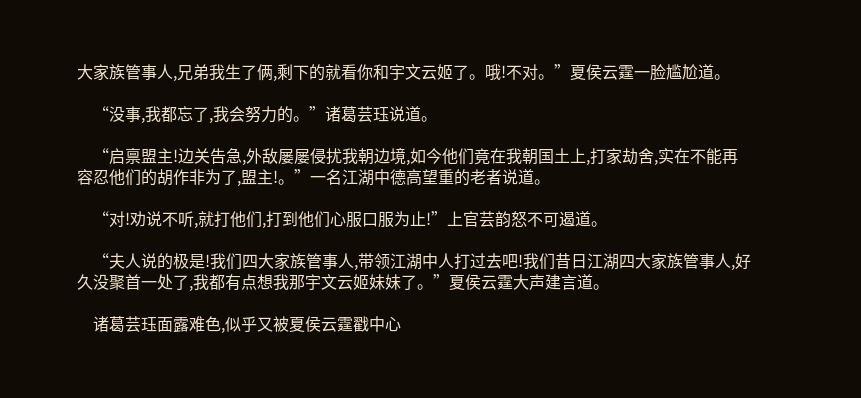大家族管事人,兄弟我生了俩,剩下的就看你和宇文云姬了。哦!不对。”夏侯云霆一脸尴尬道。

    “没事,我都忘了,我会努力的。”诸葛芸珏说道。

    “启禀盟主!边关告急,外敌屡屡侵扰我朝边境,如今他们竟在我朝国土上,打家劫舍,实在不能再容忍他们的胡作非为了,盟主!。”一名江湖中德高望重的老者说道。

    “对!劝说不听,就打他们,打到他们心服口服为止!”上官芸韵怒不可遏道。

    “夫人说的极是!我们四大家族管事人,带领江湖中人打过去吧!我们昔日江湖四大家族管事人,好久没聚首一处了,我都有点想我那宇文云姬妹妹了。”夏侯云霆大声建言道。

    诸葛芸珏面露难色,似乎又被夏侯云霆戳中心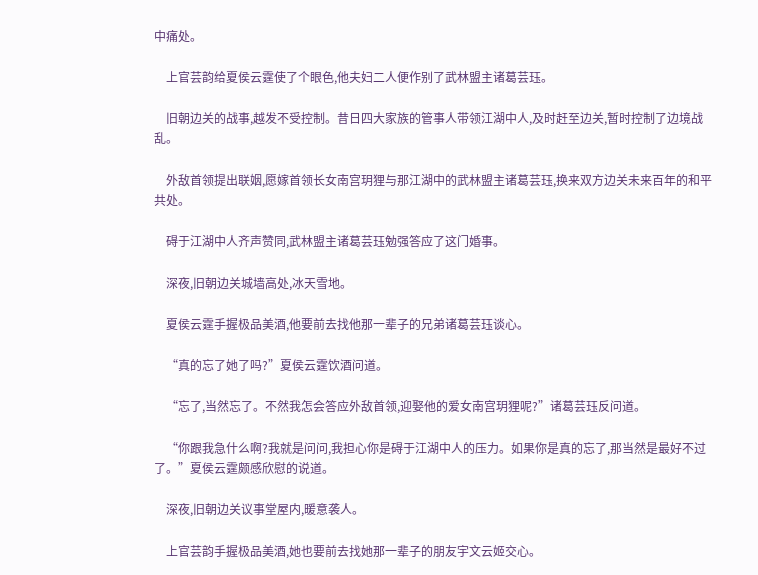中痛处。

    上官芸韵给夏侯云霆使了个眼色,他夫妇二人便作别了武林盟主诸葛芸珏。

    旧朝边关的战事,越发不受控制。昔日四大家族的管事人带领江湖中人,及时赶至边关,暂时控制了边境战乱。

    外敌首领提出联姻,愿嫁首领长女南宫玥狸与那江湖中的武林盟主诸葛芸珏,换来双方边关未来百年的和平共处。

    碍于江湖中人齐声赞同,武林盟主诸葛芸珏勉强答应了这门婚事。

    深夜,旧朝边关城墙高处,冰天雪地。

    夏侯云霆手握极品美酒,他要前去找他那一辈子的兄弟诸葛芸珏谈心。

    “真的忘了她了吗?”夏侯云霆饮酒问道。

    “忘了,当然忘了。不然我怎会答应外敌首领,迎娶他的爱女南宫玥狸呢?”诸葛芸珏反问道。

    “你跟我急什么啊?我就是问问,我担心你是碍于江湖中人的压力。如果你是真的忘了,那当然是最好不过了。”夏侯云霆颇感欣慰的说道。

    深夜,旧朝边关议事堂屋内,暖意袭人。

    上官芸韵手握极品美酒,她也要前去找她那一辈子的朋友宇文云姬交心。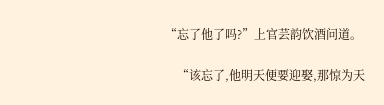“忘了他了吗?”上官芸韵饮酒问道。

    “该忘了,他明天便要迎娶,那惊为天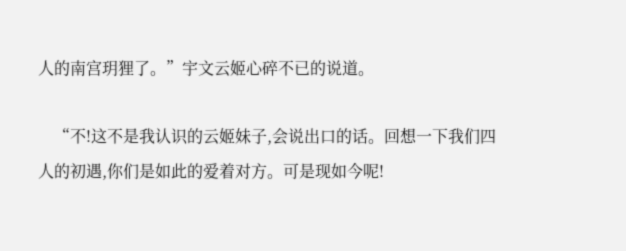人的南宫玥狸了。”宇文云姬心碎不已的说道。

    “不!这不是我认识的云姬妹子,会说出口的话。回想一下我们四人的初遇,你们是如此的爱着对方。可是现如今呢!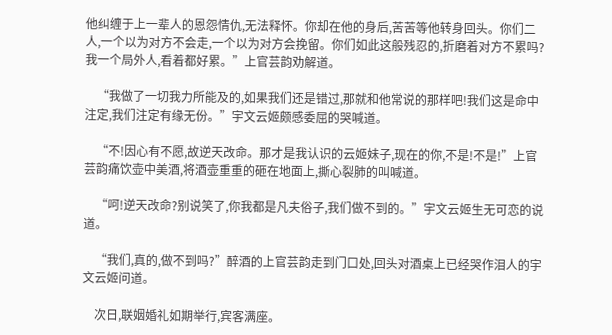他纠缠于上一辈人的恩怨情仇,无法释怀。你却在他的身后,苦苦等他转身回头。你们二人,一个以为对方不会走,一个以为对方会挽留。你们如此这般残忍的,折磨着对方不累吗?我一个局外人,看着都好累。”上官芸韵劝解道。

    “我做了一切我力所能及的,如果我们还是错过,那就和他常说的那样吧!我们这是命中注定,我们注定有缘无份。”宇文云姬颇感委屈的哭喊道。

    “不!因心有不愿,故逆天改命。那才是我认识的云姬妹子,现在的你,不是!不是!”上官芸韵痛饮壶中美酒,将酒壶重重的砸在地面上,撕心裂肺的叫喊道。

    “呵!逆天改命?别说笑了,你我都是凡夫俗子,我们做不到的。”宇文云姬生无可恋的说道。

    “我们,真的,做不到吗?”醉酒的上官芸韵走到门口处,回头对酒桌上已经哭作泪人的宇文云姬问道。

    次日,联姻婚礼如期举行,宾客满座。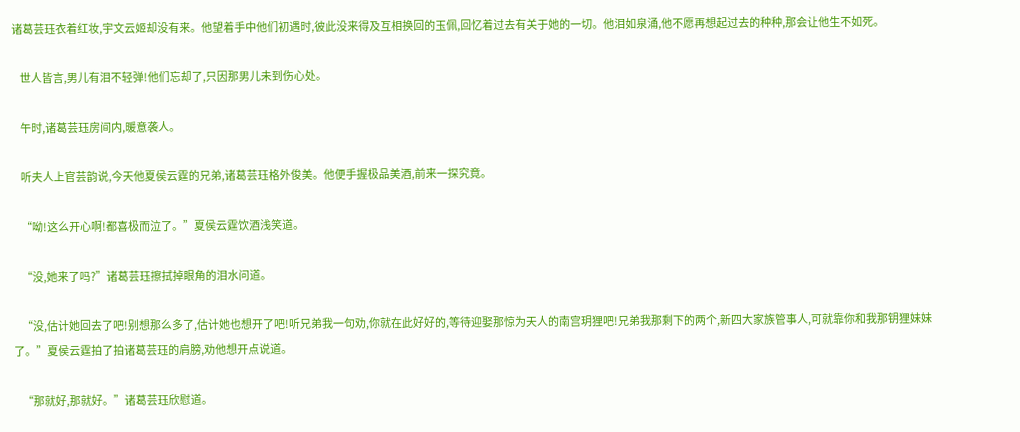诸葛芸珏衣着红妆,宇文云姬却没有来。他望着手中他们初遇时,彼此没来得及互相换回的玉佩,回忆着过去有关于她的一切。他泪如泉涌,他不愿再想起过去的种种,那会让他生不如死。

    世人皆言,男儿有泪不轻弹!他们忘却了,只因那男儿未到伤心处。

    午时,诸葛芸珏房间内,暖意袭人。

    听夫人上官芸韵说,今天他夏侯云霆的兄弟,诸葛芸珏格外俊美。他便手握极品美酒,前来一探究竟。

    “呦!这么开心啊!都喜极而泣了。”夏侯云霆饮酒浅笑道。

    “没,她来了吗?”诸葛芸珏擦拭掉眼角的泪水问道。

    “没,估计她回去了吧!别想那么多了,估计她也想开了吧!听兄弟我一句劝,你就在此好好的,等待迎娶那惊为天人的南宫玥狸吧!兄弟我那剩下的两个,新四大家族管事人,可就靠你和我那钥狸妹妹了。”夏侯云霆拍了拍诸葛芸珏的肩膀,劝他想开点说道。

    “那就好,那就好。”诸葛芸珏欣慰道。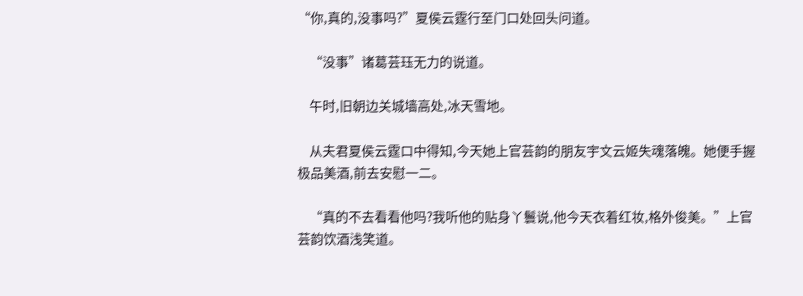“你,真的,没事吗?”夏侯云霆行至门口处回头问道。

    “没事”诸葛芸珏无力的说道。

    午时,旧朝边关城墙高处,冰天雪地。

    从夫君夏侯云霆口中得知,今天她上官芸韵的朋友宇文云姬失魂落魄。她便手握极品美酒,前去安慰一二。

    “真的不去看看他吗?我听他的贴身丫鬟说,他今天衣着红妆,格外俊美。”上官芸韵饮酒浅笑道。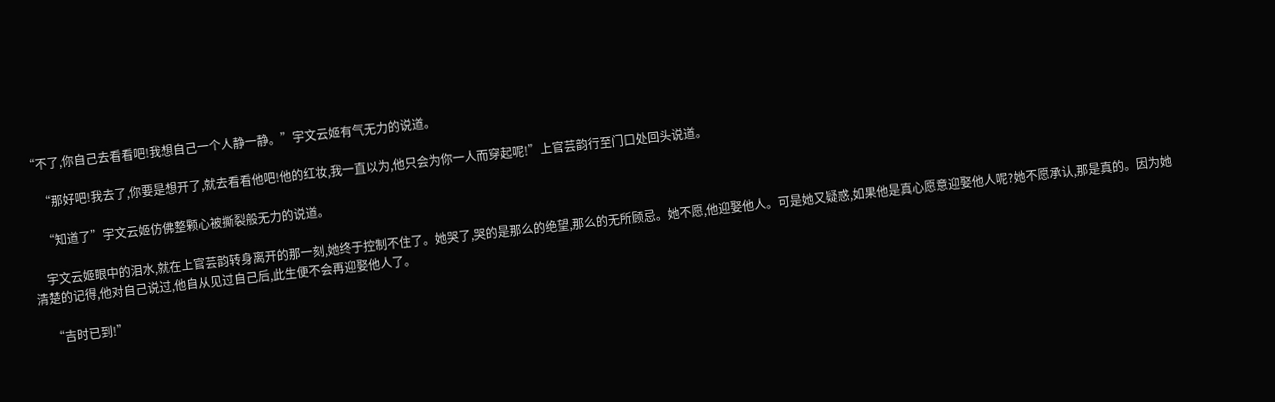“不了,你自己去看看吧!我想自己一个人静一静。”宇文云姬有气无力的说道。

    “那好吧!我去了,你要是想开了,就去看看他吧!他的红妆,我一直以为,他只会为你一人而穿起呢!”上官芸韵行至门口处回头说道。

    “知道了”宇文云姬仿佛整颗心被撕裂般无力的说道。

    宇文云姬眼中的泪水,就在上官芸韵转身离开的那一刻,她终于控制不住了。她哭了,哭的是那么的绝望,那么的无所顾忌。她不愿,他迎娶他人。可是她又疑惑,如果他是真心愿意迎娶他人呢?她不愿承认,那是真的。因为她清楚的记得,他对自己说过,他自从见过自己后,此生便不会再迎娶他人了。

    “吉时已到!”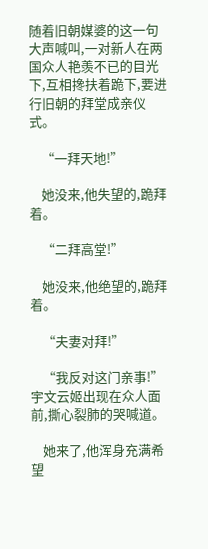随着旧朝媒婆的这一句大声喊叫,一对新人在两国众人艳羡不已的目光下,互相搀扶着跪下,要进行旧朝的拜堂成亲仪式。

    “一拜天地!”

    她没来,他失望的,跪拜着。

    “二拜高堂!”

    她没来,他绝望的,跪拜着。

    “夫妻对拜!”

    “我反对这门亲事!”宇文云姬出现在众人面前,撕心裂肺的哭喊道。

    她来了,他浑身充满希望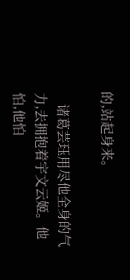的,站起身来。

    诸葛芸珏用尽他全身的气力,去拥抱着宇文云姬。他怕,他怕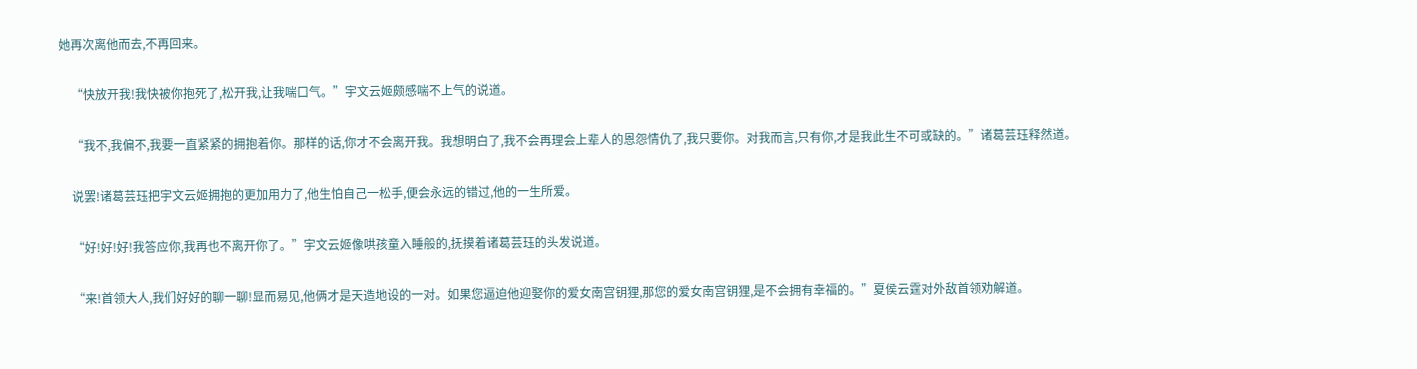她再次离他而去,不再回来。

    “快放开我!我快被你抱死了,松开我,让我喘口气。”宇文云姬颇感喘不上气的说道。

    “我不,我偏不,我要一直紧紧的拥抱着你。那样的话,你才不会离开我。我想明白了,我不会再理会上辈人的恩怨情仇了,我只要你。对我而言,只有你,才是我此生不可或缺的。”诸葛芸珏释然道。

    说罢!诸葛芸珏把宇文云姬拥抱的更加用力了,他生怕自己一松手,便会永远的错过,他的一生所爱。

    “好!好!好!我答应你,我再也不离开你了。”宇文云姬像哄孩童入睡般的,抚摸着诸葛芸珏的头发说道。

    “来!首领大人,我们好好的聊一聊!显而易见,他俩才是天造地设的一对。如果您逼迫他迎娶你的爱女南宫钥狸,那您的爱女南宫钥狸,是不会拥有幸福的。”夏侯云霆对外敌首领劝解道。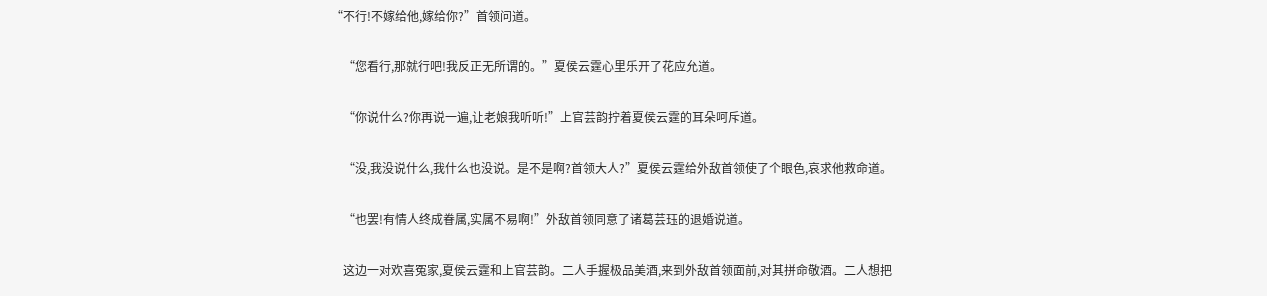“不行!不嫁给他,嫁给你?”首领问道。

    “您看行,那就行吧!我反正无所谓的。”夏侯云霆心里乐开了花应允道。

    “你说什么?你再说一遍,让老娘我听听!”上官芸韵拧着夏侯云霆的耳朵呵斥道。

    “没,我没说什么,我什么也没说。是不是啊?首领大人?”夏侯云霆给外敌首领使了个眼色,哀求他救命道。

    “也罢!有情人终成眷属,实属不易啊!”外敌首领同意了诸葛芸珏的退婚说道。

    这边一对欢喜冤家,夏侯云霆和上官芸韵。二人手握极品美酒,来到外敌首领面前,对其拼命敬酒。二人想把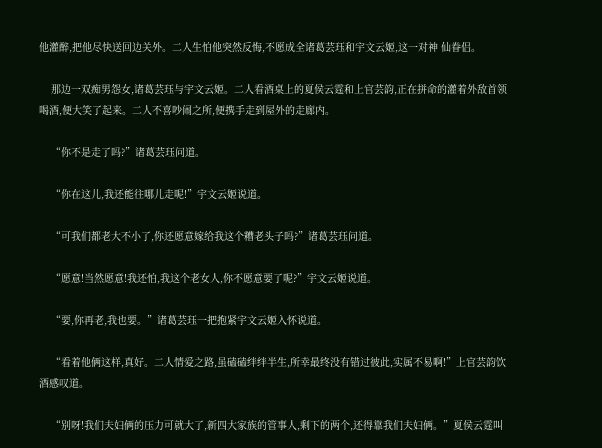他灌醉,把他尽快送回边关外。二人生怕他突然反悔,不愿成全诸葛芸珏和宇文云姬,这一对神 仙眷侣。

    那边一双痴男怨女,诸葛芸珏与宇文云姬。二人看酒桌上的夏侯云霆和上官芸韵,正在拼命的灌着外敌首领喝酒,便大笑了起来。二人不喜吵闹之所,便携手走到屋外的走廊内。

    “你不是走了吗?”诸葛芸珏问道。

    “你在这儿,我还能往哪儿走呢!”宇文云姬说道。

    “可我们都老大不小了,你还愿意嫁给我这个糟老头子吗?”诸葛芸珏问道。

    “愿意!当然愿意!我还怕,我这个老女人,你不愿意要了呢?”宇文云姬说道。

    “要,你再老,我也要。”诸葛芸珏一把抱紧宇文云姬入怀说道。

    “看着他俩这样,真好。二人情爱之路,虽磕磕绊绊半生,所幸最终没有错过彼此,实属不易啊!”上官芸韵饮酒感叹道。

    “别呀!我们夫妇俩的压力可就大了,新四大家族的管事人,剩下的两个,还得靠我们夫妇俩。”夏侯云霆叫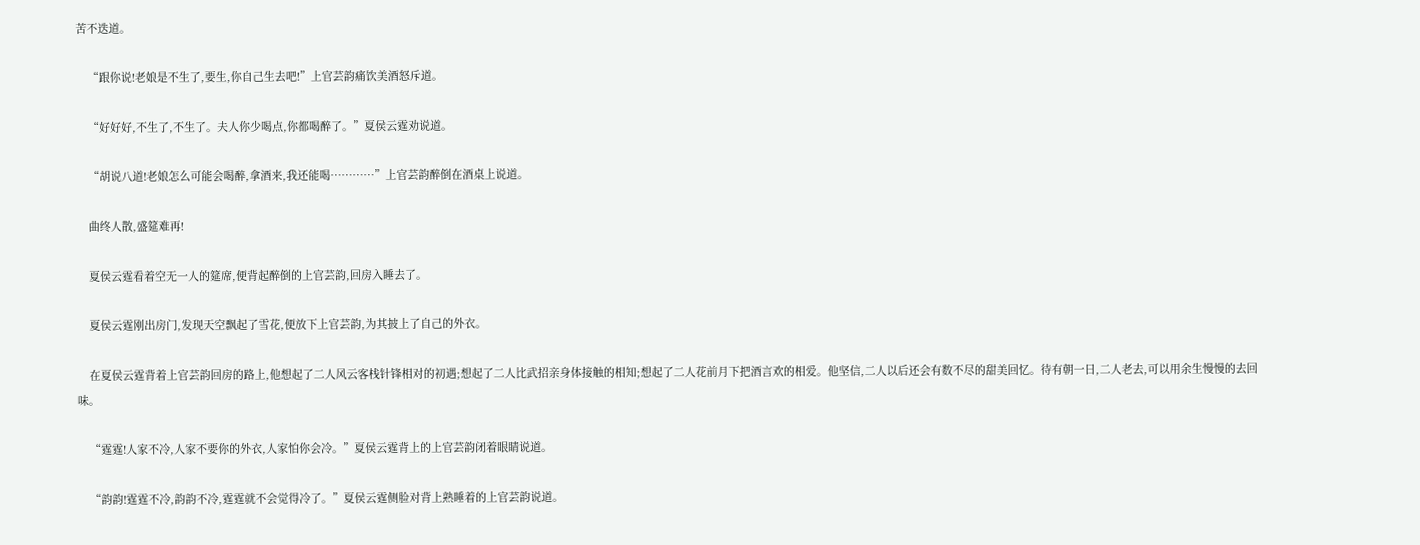苦不迭道。

    “跟你说!老娘是不生了,要生,你自己生去吧!”上官芸韵痛饮美酒怒斥道。

    “好好好,不生了,不生了。夫人你少喝点,你都喝醉了。”夏侯云霆劝说道。

    “胡说八道!老娘怎么可能会喝醉,拿酒来,我还能喝…………”上官芸韵醉倒在酒桌上说道。

    曲终人散,盛筵难再!

    夏侯云霆看着空无一人的筵席,便背起醉倒的上官芸韵,回房入睡去了。

    夏侯云霆刚出房门,发现天空飘起了雪花,便放下上官芸韵,为其披上了自己的外衣。

    在夏侯云霆背着上官芸韵回房的路上,他想起了二人风云客栈针锋相对的初遇;想起了二人比武招亲身体接触的相知;想起了二人花前月下把酒言欢的相爱。他坚信,二人以后还会有数不尽的甜美回忆。待有朝一日,二人老去,可以用余生慢慢的去回味。

    “霆霆!人家不冷,人家不要你的外衣,人家怕你会冷。”夏侯云霆背上的上官芸韵闭着眼睛说道。

    “韵韵!霆霆不冷,韵韵不冷,霆霆就不会觉得冷了。”夏侯云霆侧脸对背上熟睡着的上官芸韵说道。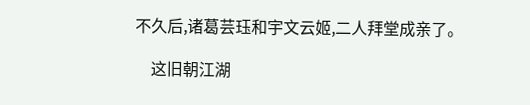不久后,诸葛芸珏和宇文云姬,二人拜堂成亲了。

    这旧朝江湖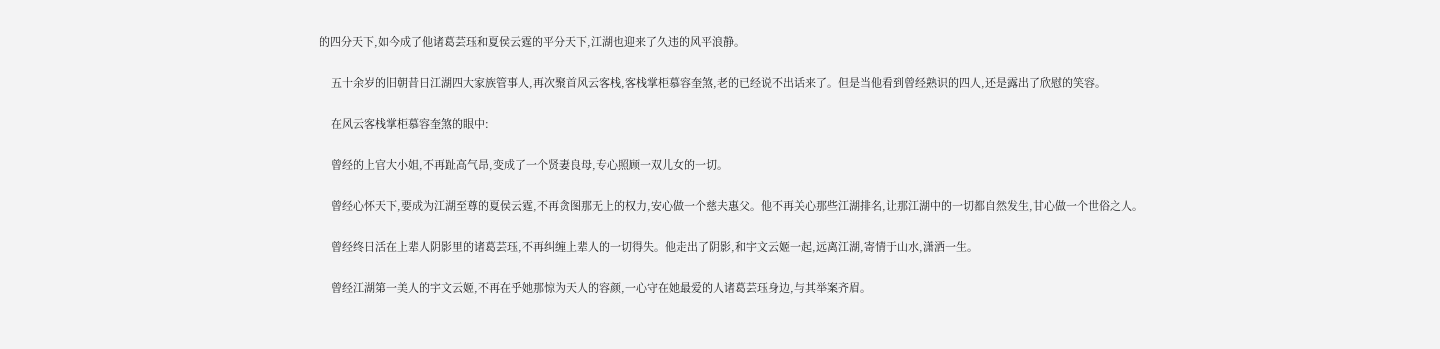的四分天下,如今成了他诸葛芸珏和夏侯云霆的平分天下,江湖也迎来了久违的风平浪静。

    五十余岁的旧朝昔日江湖四大家族管事人,再次聚首风云客栈,客栈掌柜慕容奎煞,老的已经说不出话来了。但是当他看到曾经熟识的四人,还是露出了欣慰的笑容。

    在风云客栈掌柜慕容奎煞的眼中:

    曾经的上官大小姐,不再趾高气昂,变成了一个贤妻良母,专心照顾一双儿女的一切。

    曾经心怀天下,要成为江湖至尊的夏侯云霆,不再贪图那无上的权力,安心做一个慈夫惠父。他不再关心那些江湖排名,让那江湖中的一切都自然发生,甘心做一个世俗之人。

    曾经终日活在上辈人阴影里的诸葛芸珏,不再纠缠上辈人的一切得失。他走出了阴影,和宇文云姬一起,远离江湖,寄情于山水,潇洒一生。

    曾经江湖第一美人的宇文云姬,不再在乎她那惊为天人的容颜,一心守在她最爱的人诸葛芸珏身边,与其举案齐眉。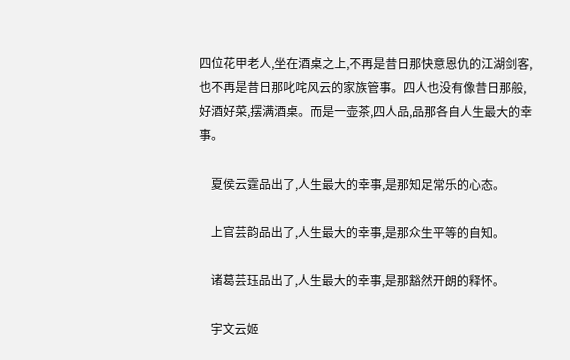四位花甲老人,坐在酒桌之上,不再是昔日那快意恩仇的江湖剑客,也不再是昔日那叱咤风云的家族管事。四人也没有像昔日那般,好酒好菜,摆满酒桌。而是一壶茶,四人品,品那各自人生最大的幸事。

    夏侯云霆品出了,人生最大的幸事,是那知足常乐的心态。

    上官芸韵品出了,人生最大的幸事,是那众生平等的自知。

    诸葛芸珏品出了,人生最大的幸事,是那豁然开朗的释怀。

    宇文云姬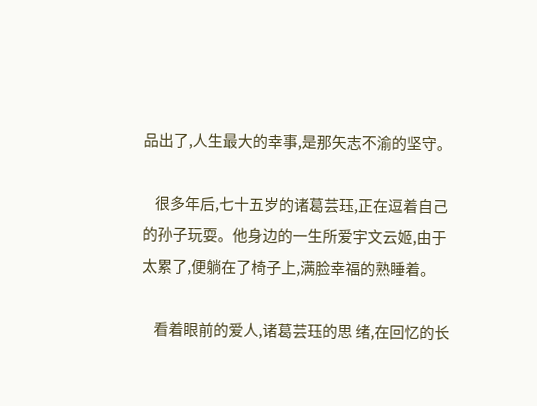品出了,人生最大的幸事,是那矢志不渝的坚守。

    很多年后,七十五岁的诸葛芸珏,正在逗着自己的孙子玩耍。他身边的一生所爱宇文云姬,由于太累了,便躺在了椅子上,满脸幸福的熟睡着。

    看着眼前的爱人,诸葛芸珏的思 绪,在回忆的长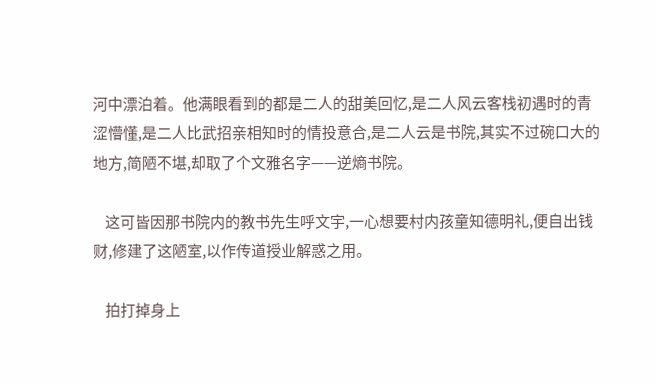河中漂泊着。他满眼看到的都是二人的甜美回忆,是二人风云客栈初遇时的青涩懵懂,是二人比武招亲相知时的情投意合,是二人云是书院,其实不过碗口大的地方,简陋不堪,却取了个文雅名字——逆熵书院。

    这可皆因那书院内的教书先生呼文宇,一心想要村内孩童知德明礼,便自出钱财,修建了这陋室,以作传道授业解惑之用。

    拍打掉身上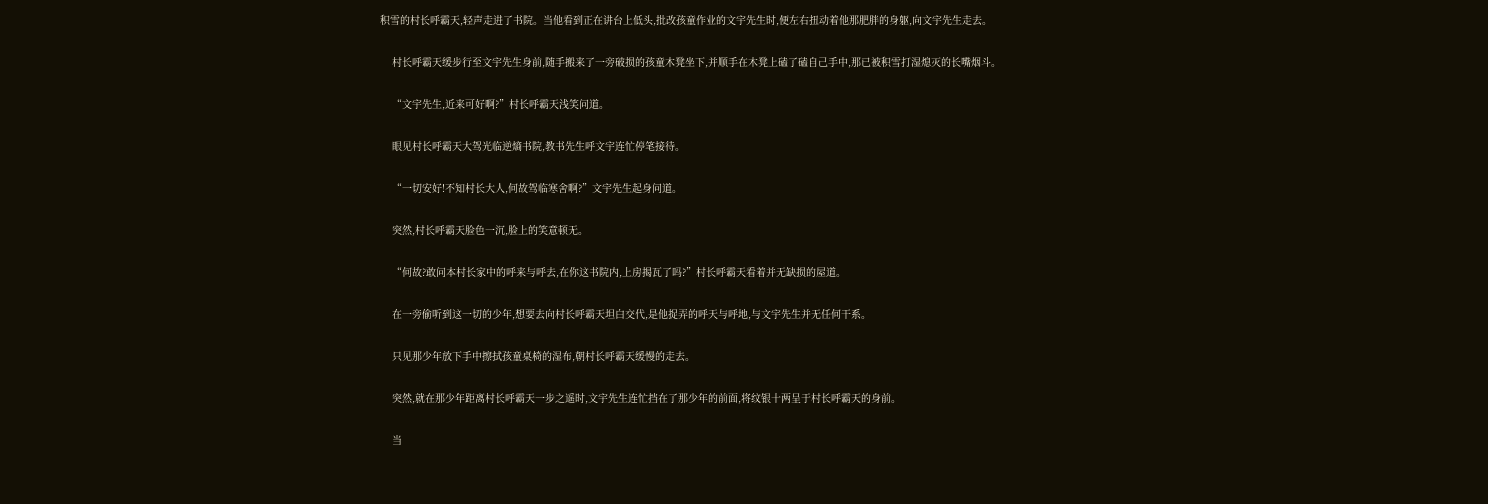积雪的村长呼霸天,轻声走进了书院。当他看到正在讲台上低头,批改孩童作业的文宇先生时,便左右扭动着他那肥胖的身躯,向文宇先生走去。

    村长呼霸天缓步行至文宇先生身前,随手搬来了一旁破损的孩童木凳坐下,并顺手在木凳上磕了磕自己手中,那已被积雪打湿熄灭的长嘴烟斗。

    “文宇先生,近来可好啊?”村长呼霸天浅笑问道。

    眼见村长呼霸天大驾光临逆熵书院,教书先生呼文宇连忙停笔接待。

    “一切安好!不知村长大人,何故驾临寒舍啊?”文宇先生起身问道。

    突然,村长呼霸天脸色一沉,脸上的笑意顿无。

    “何故?敢问本村长家中的呼来与呼去,在你这书院内,上房揭瓦了吗?”村长呼霸天看着并无缺损的屋道。

    在一旁偷听到这一切的少年,想要去向村长呼霸天坦白交代,是他捉弄的呼天与呼地,与文宇先生并无任何干系。

    只见那少年放下手中擦拭孩童桌椅的湿布,朝村长呼霸天缓慢的走去。

    突然,就在那少年距离村长呼霸天一步之遥时,文宇先生连忙挡在了那少年的前面,将纹银十两呈于村长呼霸天的身前。

    当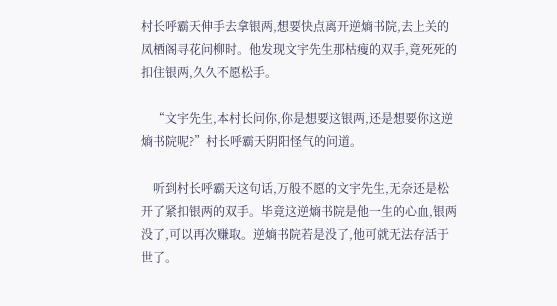村长呼霸天伸手去拿银两,想要快点离开逆熵书院,去上关的凤栖阁寻花问柳时。他发现文宇先生那枯瘦的双手,竟死死的扣住银两,久久不愿松手。

    “文宇先生,本村长问你,你是想要这银两,还是想要你这逆熵书院呢?”村长呼霸天阴阳怪气的问道。

    听到村长呼霸天这句话,万般不愿的文宇先生,无奈还是松开了紧扣银两的双手。毕竟这逆熵书院是他一生的心血,银两没了,可以再次赚取。逆熵书院若是没了,他可就无法存活于世了。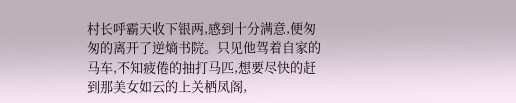村长呼霸天收下银两,感到十分满意,便匆匆的离开了逆熵书院。只见他驾着自家的马车,不知疲倦的抽打马匹,想要尽快的赶到那美女如云的上关栖凤阁,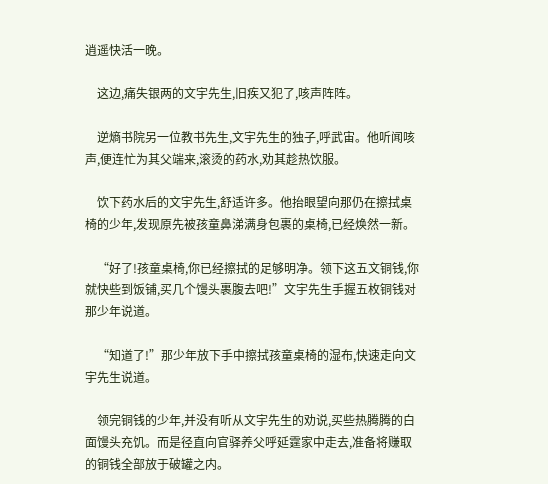逍遥快活一晚。

    这边,痛失银两的文宇先生,旧疾又犯了,咳声阵阵。

    逆熵书院另一位教书先生,文宇先生的独子,呼武宙。他听闻咳声,便连忙为其父端来,滚烫的药水,劝其趁热饮服。

    饮下药水后的文宇先生,舒适许多。他抬眼望向那仍在擦拭桌椅的少年,发现原先被孩童鼻涕满身包裹的桌椅,已经焕然一新。

    “好了!孩童桌椅,你已经擦拭的足够明净。领下这五文铜钱,你就快些到饭铺,买几个馒头裹腹去吧!”文宇先生手握五枚铜钱对那少年说道。

    “知道了!”那少年放下手中擦拭孩童桌椅的湿布,快速走向文宇先生说道。

    领完铜钱的少年,并没有听从文宇先生的劝说,买些热腾腾的白面馒头充饥。而是径直向官驿养父呼延霆家中走去,准备将赚取的铜钱全部放于破罐之内。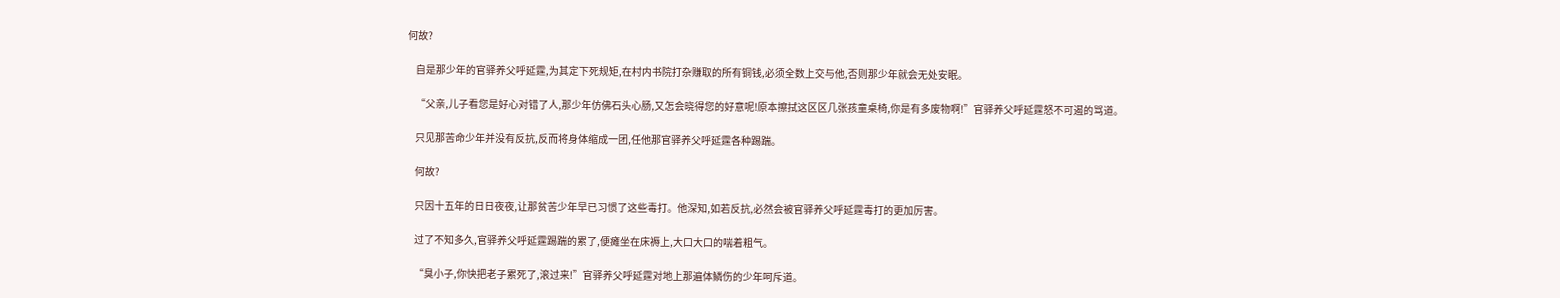何故?

    自是那少年的官驿养父呼延霆,为其定下死规矩,在村内书院打杂赚取的所有铜钱,必须全数上交与他,否则那少年就会无处安眠。

    “父亲,儿子看您是好心对错了人,那少年仿佛石头心肠,又怎会晓得您的好意呢!原本擦拭这区区几张孩童桌椅,你是有多废物啊!”官驿养父呼延霆怒不可遏的骂道。

    只见那苦命少年并没有反抗,反而将身体缩成一团,任他那官驿养父呼延霆各种踢踹。

    何故?

    只因十五年的日日夜夜,让那贫苦少年早已习惯了这些毒打。他深知,如若反抗,必然会被官驿养父呼延霆毒打的更加厉害。

    过了不知多久,官驿养父呼延霆踢踹的累了,便瘫坐在床褥上,大口大口的喘着粗气。

    “臭小子,你快把老子累死了,滚过来!”官驿养父呼延霆对地上那遍体鳞伤的少年呵斥道。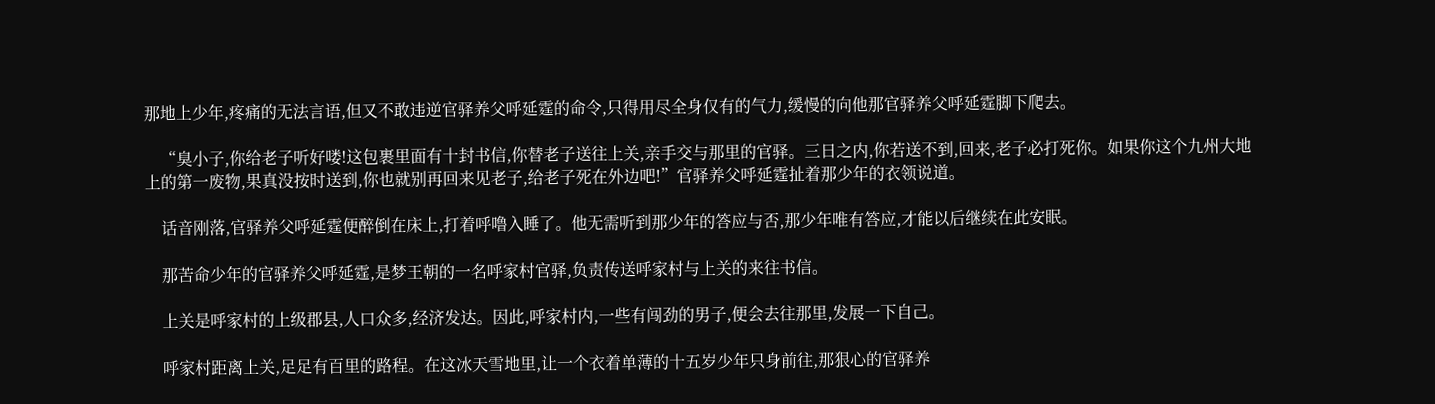那地上少年,疼痛的无法言语,但又不敢违逆官驿养父呼延霆的命令,只得用尽全身仅有的气力,缓慢的向他那官驿养父呼延霆脚下爬去。

    “臭小子,你给老子听好喽!这包裹里面有十封书信,你替老子送往上关,亲手交与那里的官驿。三日之内,你若送不到,回来,老子必打死你。如果你这个九州大地上的第一废物,果真没按时送到,你也就别再回来见老子,给老子死在外边吧!”官驿养父呼延霆扯着那少年的衣领说道。

    话音刚落,官驿养父呼延霆便醉倒在床上,打着呼噜入睡了。他无需听到那少年的答应与否,那少年唯有答应,才能以后继续在此安眠。

    那苦命少年的官驿养父呼延霆,是梦王朝的一名呼家村官驿,负责传送呼家村与上关的来往书信。

    上关是呼家村的上级郡县,人口众多,经济发达。因此,呼家村内,一些有闯劲的男子,便会去往那里,发展一下自己。

    呼家村距离上关,足足有百里的路程。在这冰天雪地里,让一个衣着单薄的十五岁少年只身前往,那狠心的官驿养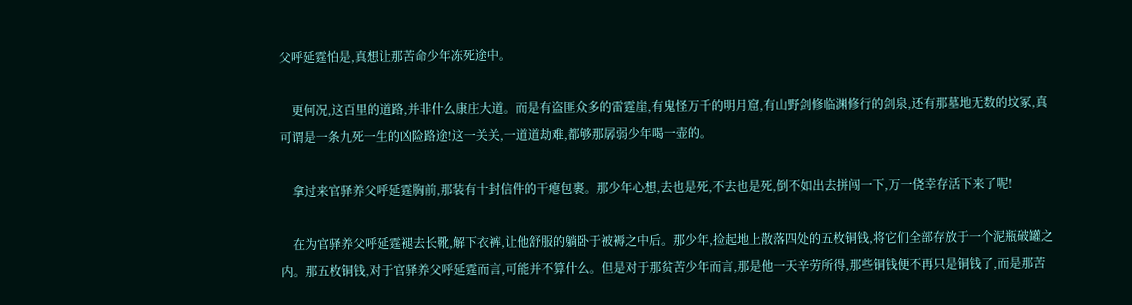父呼延霆怕是,真想让那苦命少年冻死途中。

    更何况,这百里的道路,并非什么康庄大道。而是有盗匪众多的雷霆崖,有鬼怪万千的明月窟,有山野剑修临渊修行的剑泉,还有那墓地无数的坟冢,真可谓是一条九死一生的凶险路途!这一关关,一道道劫难,都够那孱弱少年喝一壶的。

    拿过来官驿养父呼延霆胸前,那装有十封信件的干瘪包裹。那少年心想,去也是死,不去也是死,倒不如出去拼闯一下,万一侥幸存活下来了呢!

    在为官驿养父呼延霆褪去长靴,解下衣裤,让他舒服的躺卧于被褥之中后。那少年,捡起地上散落四处的五枚铜钱,将它们全部存放于一个泥瓶破罐之内。那五枚铜钱,对于官驿养父呼延霆而言,可能并不算什么。但是对于那贫苦少年而言,那是他一天辛劳所得,那些铜钱便不再只是铜钱了,而是那苦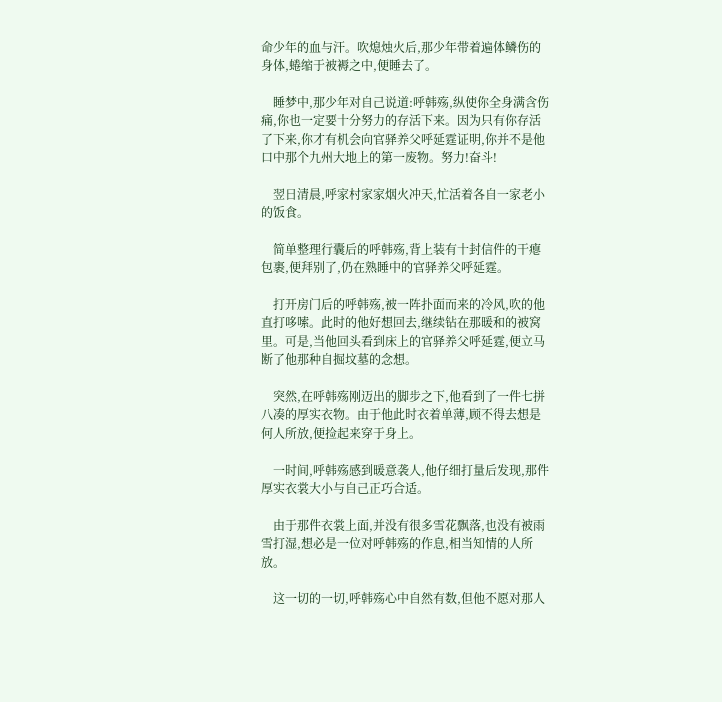命少年的血与汗。吹熄烛火后,那少年带着遍体鳞伤的身体,蜷缩于被褥之中,便睡去了。

    睡梦中,那少年对自己说道:呼韩殇,纵使你全身满含伤痛,你也一定要十分努力的存活下来。因为只有你存活了下来,你才有机会向官驿养父呼延霆证明,你并不是他口中那个九州大地上的第一废物。努力!奋斗!

    翌日清晨,呼家村家家烟火冲天,忙活着各自一家老小的饭食。

    简单整理行囊后的呼韩殇,背上装有十封信件的干瘪包裹,便拜别了,仍在熟睡中的官驿养父呼延霆。

    打开房门后的呼韩殇,被一阵扑面而来的冷风,吹的他直打哆嗦。此时的他好想回去,继续钻在那暖和的被窝里。可是,当他回头看到床上的官驿养父呼延霆,便立马断了他那种自掘坟墓的念想。

    突然,在呼韩殇刚迈出的脚步之下,他看到了一件七拼八凑的厚实衣物。由于他此时衣着单薄,顾不得去想是何人所放,便捡起来穿于身上。

    一时间,呼韩殇感到暖意袭人,他仔细打量后发现,那件厚实衣裳大小与自己正巧合适。

    由于那件衣裳上面,并没有很多雪花飘落,也没有被雨雪打湿,想必是一位对呼韩殇的作息,相当知情的人所放。

    这一切的一切,呼韩殇心中自然有数,但他不愿对那人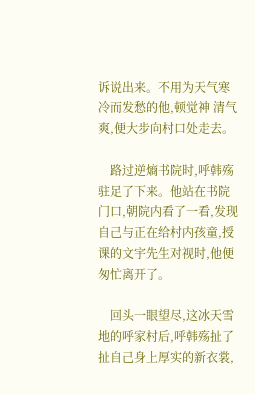诉说出来。不用为天气寒冷而发愁的他,顿觉神 清气爽,便大步向村口处走去。

    路过逆熵书院时,呼韩殇驻足了下来。他站在书院门口,朝院内看了一看,发现自己与正在给村内孩童,授课的文宇先生对视时,他便匆忙离开了。

    回头一眼望尽,这冰天雪地的呼家村后,呼韩殇扯了扯自己身上厚实的新衣裳,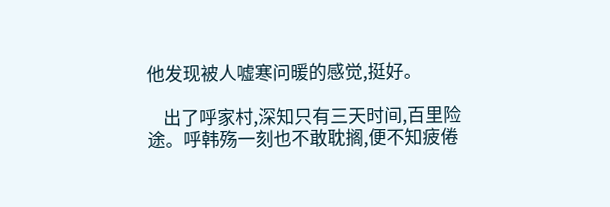他发现被人嘘寒问暖的感觉,挺好。

    出了呼家村,深知只有三天时间,百里险途。呼韩殇一刻也不敢耽搁,便不知疲倦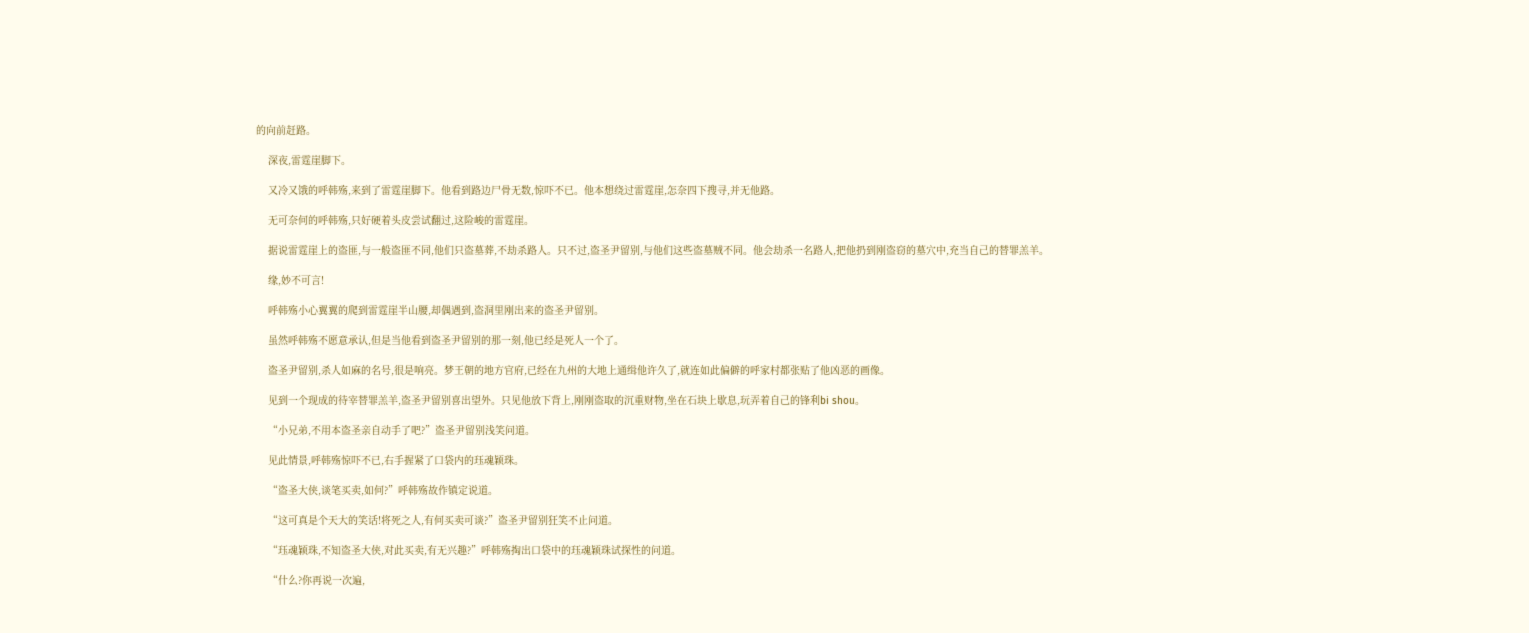的向前赶路。

    深夜,雷霆崖脚下。

    又冷又饿的呼韩殇,来到了雷霆崖脚下。他看到路边尸骨无数,惊吓不已。他本想绕过雷霆崖,怎奈四下搜寻,并无他路。

    无可奈何的呼韩殇,只好硬着头皮尝试翻过,这险峻的雷霆崖。

    据说雷霆崖上的盗匪,与一般盗匪不同,他们只盗墓葬,不劫杀路人。只不过,盗圣尹留别,与他们这些盗墓贼不同。他会劫杀一名路人,把他扔到刚盗窃的墓穴中,充当自己的替罪羔羊。

    缘,妙不可言!

    呼韩殇小心翼翼的爬到雷霆崖半山腰,却偶遇到,盗洞里刚出来的盗圣尹留别。

    虽然呼韩殇不愿意承认,但是当他看到盗圣尹留别的那一刻,他已经是死人一个了。

    盗圣尹留别,杀人如麻的名号,很是响亮。梦王朝的地方官府,已经在九州的大地上通缉他许久了,就连如此偏僻的呼家村都张贴了他凶恶的画像。

    见到一个现成的待宰替罪羔羊,盗圣尹留别喜出望外。只见他放下背上,刚刚盗取的沉重财物,坐在石块上歇息,玩弄着自己的锋利bi shou。

    “小兄弟,不用本盗圣亲自动手了吧?”盗圣尹留别浅笑问道。

    见此情景,呼韩殇惊吓不已,右手握紧了口袋内的珏魂颖珠。

    “盗圣大侠,谈笔买卖,如何?”呼韩殇故作镇定说道。

    “这可真是个天大的笑话!将死之人,有何买卖可谈?”盗圣尹留别狂笑不止问道。

    “珏魂颖珠,不知盗圣大侠,对此买卖,有无兴趣?”呼韩殇掏出口袋中的珏魂颖珠试探性的问道。

    “什么?你再说一次遍,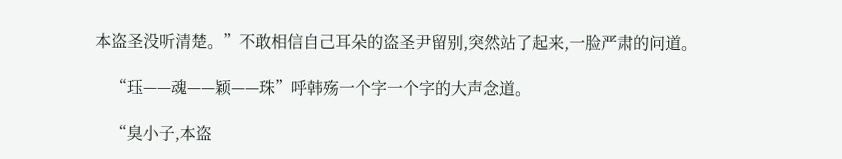本盗圣没听清楚。”不敢相信自己耳朵的盗圣尹留别,突然站了起来,一脸严肃的问道。

    “珏——魂——颖——珠”呼韩殇一个字一个字的大声念道。

    “臭小子,本盗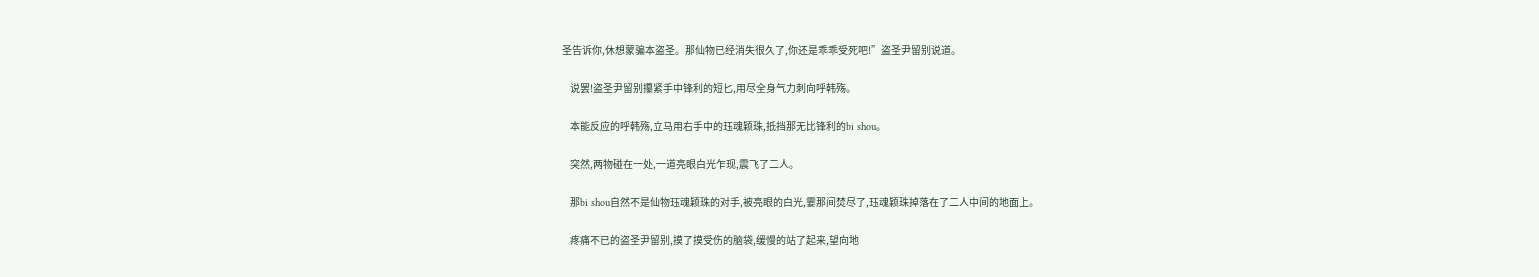圣告诉你,休想蒙骗本盗圣。那仙物已经消失很久了,你还是乖乖受死吧!”盗圣尹留别说道。

    说罢!盗圣尹留别攥紧手中锋利的短匕,用尽全身气力刺向呼韩殇。

    本能反应的呼韩殇,立马用右手中的珏魂颖珠,抵挡那无比锋利的bi shou。

    突然,两物碰在一处,一道亮眼白光乍现,震飞了二人。

    那bi shou自然不是仙物珏魂颖珠的对手,被亮眼的白光,霎那间焚尽了,珏魂颖珠掉落在了二人中间的地面上。

    疼痛不已的盗圣尹留别,摸了摸受伤的脑袋,缓慢的站了起来,望向地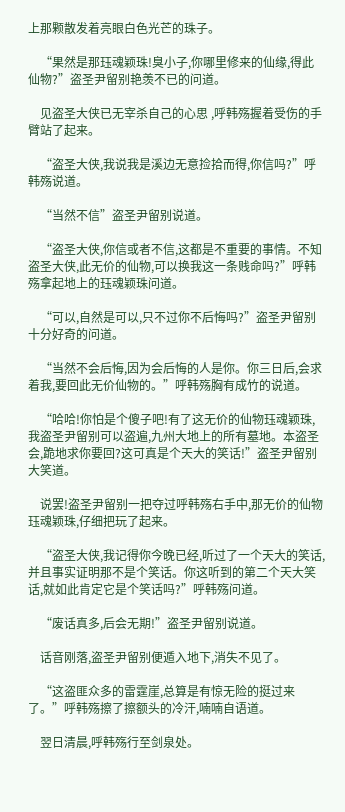上那颗散发着亮眼白色光芒的珠子。

    “果然是那珏魂颖珠!臭小子,你哪里修来的仙缘,得此仙物?”盗圣尹留别艳羡不已的问道。

    见盗圣大侠已无宰杀自己的心思 ,呼韩殇握着受伤的手臂站了起来。

    “盗圣大侠,我说我是溪边无意捡拾而得,你信吗?”呼韩殇说道。

    “当然不信”盗圣尹留别说道。

    “盗圣大侠,你信或者不信,这都是不重要的事情。不知盗圣大侠,此无价的仙物,可以换我这一条贱命吗?”呼韩殇拿起地上的珏魂颖珠问道。

    “可以,自然是可以,只不过你不后悔吗?”盗圣尹留别十分好奇的问道。

    “当然不会后悔,因为会后悔的人是你。你三日后,会求着我,要回此无价仙物的。”呼韩殇胸有成竹的说道。

    “哈哈!你怕是个傻子吧!有了这无价的仙物珏魂颖珠,我盗圣尹留别可以盗遍,九州大地上的所有墓地。本盗圣会,跪地求你要回?这可真是个天大的笑话!”盗圣尹留别大笑道。

    说罢!盗圣尹留别一把夺过呼韩殇右手中,那无价的仙物珏魂颖珠,仔细把玩了起来。

    “盗圣大侠,我记得你今晚已经,听过了一个天大的笑话,并且事实证明那不是个笑话。你这听到的第二个天大笑话,就如此肯定它是个笑话吗?”呼韩殇问道。

    “废话真多,后会无期!”盗圣尹留别说道。

    话音刚落,盗圣尹留别便遁入地下,消失不见了。

    “这盗匪众多的雷霆崖,总算是有惊无险的挺过来了。”呼韩殇擦了擦额头的冷汗,喃喃自语道。

    翌日清晨,呼韩殇行至剑泉处。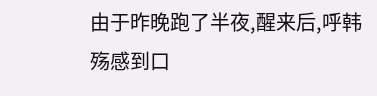由于昨晚跑了半夜,醒来后,呼韩殇感到口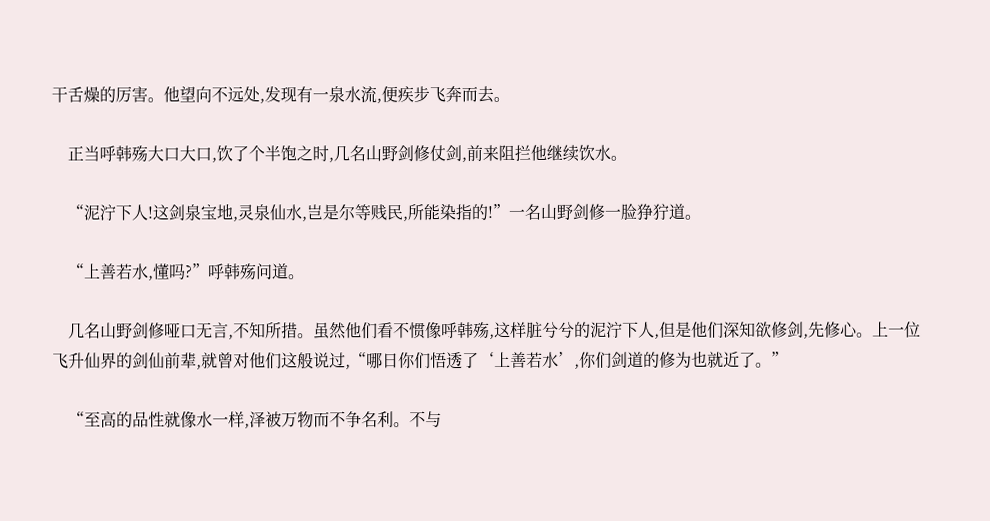干舌燥的厉害。他望向不远处,发现有一泉水流,便疾步飞奔而去。

    正当呼韩殇大口大口,饮了个半饱之时,几名山野剑修仗剑,前来阻拦他继续饮水。

    “泥泞下人!这剑泉宝地,灵泉仙水,岂是尔等贱民,所能染指的!”一名山野剑修一脸狰狞道。

    “上善若水,懂吗?”呼韩殇问道。

    几名山野剑修哑口无言,不知所措。虽然他们看不惯像呼韩殇,这样脏兮兮的泥泞下人,但是他们深知欲修剑,先修心。上一位飞升仙界的剑仙前辈,就曾对他们这般说过,“哪日你们悟透了‘上善若水’,你们剑道的修为也就近了。”

    “至高的品性就像水一样,泽被万物而不争名利。不与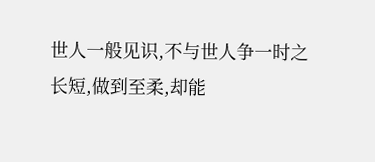世人一般见识,不与世人争一时之长短,做到至柔,却能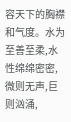容天下的胸襟和气度。水为至善至柔,水性绵绵密密,微则无声,巨则汹涌,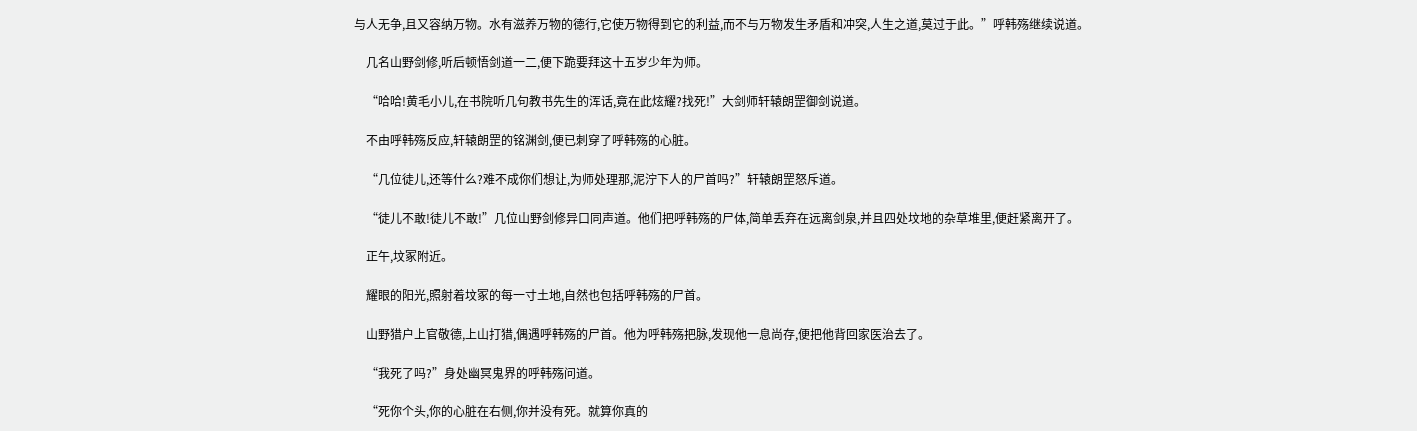与人无争,且又容纳万物。水有滋养万物的德行,它使万物得到它的利益,而不与万物发生矛盾和冲突,人生之道,莫过于此。”呼韩殇继续说道。

    几名山野剑修,听后顿悟剑道一二,便下跪要拜这十五岁少年为师。

    “哈哈!黄毛小儿,在书院听几句教书先生的浑话,竟在此炫耀?找死!”大剑师轩辕朗罡御剑说道。

    不由呼韩殇反应,轩辕朗罡的铭渊剑,便已刺穿了呼韩殇的心脏。

    “几位徒儿,还等什么?难不成你们想让,为师处理那,泥泞下人的尸首吗?”轩辕朗罡怒斥道。

    “徒儿不敢!徒儿不敢!”几位山野剑修异口同声道。他们把呼韩殇的尸体,简单丢弃在远离剑泉,并且四处坟地的杂草堆里,便赶紧离开了。

    正午,坟冢附近。

    耀眼的阳光,照射着坟冢的每一寸土地,自然也包括呼韩殇的尸首。

    山野猎户上官敬德,上山打猎,偶遇呼韩殇的尸首。他为呼韩殇把脉,发现他一息尚存,便把他背回家医治去了。

    “我死了吗?”身处幽冥鬼界的呼韩殇问道。

    “死你个头,你的心脏在右侧,你并没有死。就算你真的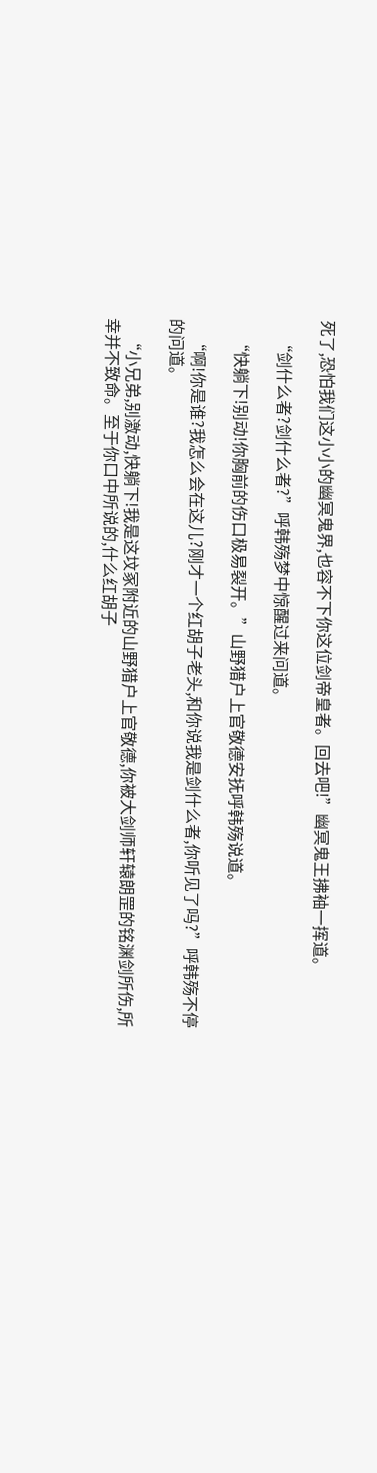死了,恐怕我们这小小的幽冥鬼界,也容不下你这位剑帝皇者。回去吧!”幽冥鬼王拂袖一挥道。

    “剑什么者?剑什么者?”呼韩殇梦中惊醒过来问道。

    “快躺下!别动!你胸前的伤口极易裂开。”山野猎户上官敬德安抚呼韩殇说道。

    “啊!你是谁?我怎么会在这儿?刚才一个红胡子老头,和你说我是剑什么者,你听见了吗?”呼韩殇不停的问道。

    “小兄弟,别激动,快躺下!我是这坟冢附近的山野猎户上官敬德,你被大剑师轩辕朗罡的铭渊剑所伤,所幸并不致命。至于你口中所说的,什么红胡子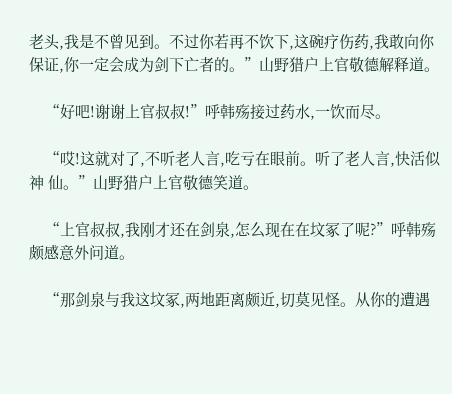老头,我是不曾见到。不过你若再不饮下,这碗疗伤药,我敢向你保证,你一定会成为剑下亡者的。”山野猎户上官敬德解释道。

    “好吧!谢谢上官叔叔!”呼韩殇接过药水,一饮而尽。

    “哎!这就对了,不听老人言,吃亏在眼前。听了老人言,快活似神 仙。”山野猎户上官敬德笑道。

    “上官叔叔,我刚才还在剑泉,怎么现在在坟冢了呢?”呼韩殇颇感意外问道。

    “那剑泉与我这坟冢,两地距离颇近,切莫见怪。从你的遭遇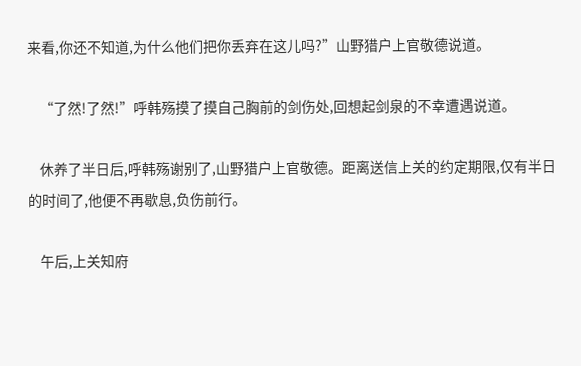来看,你还不知道,为什么他们把你丢弃在这儿吗?”山野猎户上官敬德说道。

    “了然!了然!”呼韩殇摸了摸自己胸前的剑伤处,回想起剑泉的不幸遭遇说道。

    休养了半日后,呼韩殇谢别了,山野猎户上官敬德。距离送信上关的约定期限,仅有半日的时间了,他便不再歇息,负伤前行。

    午后,上关知府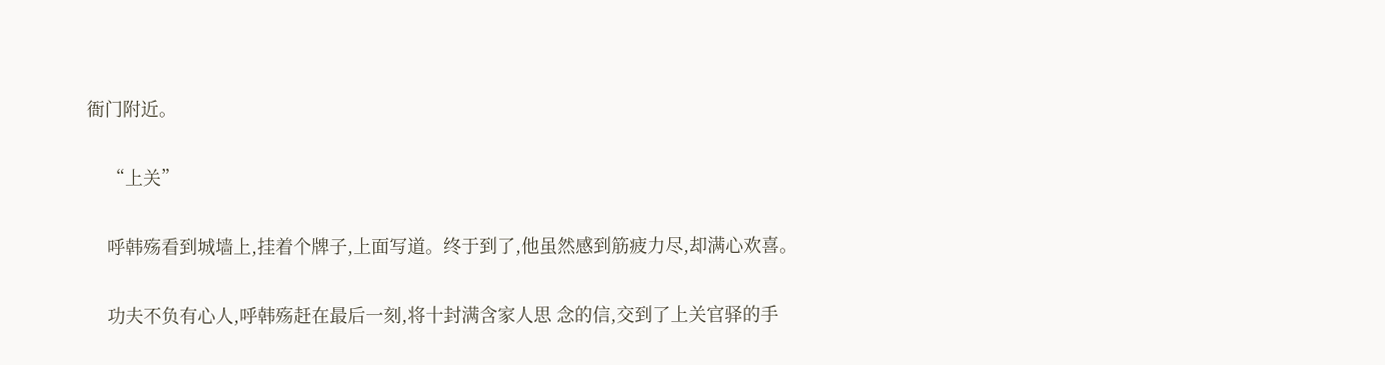衙门附近。

    “上关”

    呼韩殇看到城墙上,挂着个牌子,上面写道。终于到了,他虽然感到筋疲力尽,却满心欢喜。

    功夫不负有心人,呼韩殇赶在最后一刻,将十封满含家人思 念的信,交到了上关官驿的手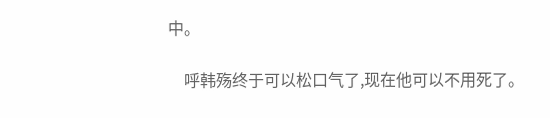中。

    呼韩殇终于可以松口气了,现在他可以不用死了。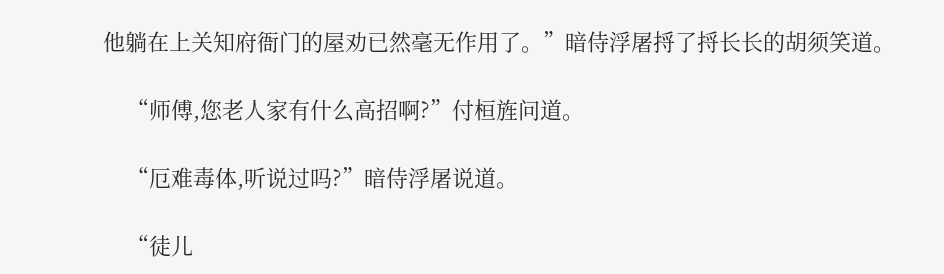他躺在上关知府衙门的屋劝已然毫无作用了。”暗侍浮屠捋了捋长长的胡须笑道。

    “师傅,您老人家有什么高招啊?”付桓旌问道。

    “厄难毒体,听说过吗?”暗侍浮屠说道。

    “徒儿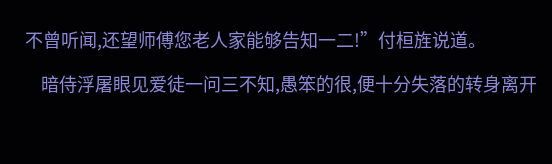不曾听闻,还望师傅您老人家能够告知一二!”付桓旌说道。

    暗侍浮屠眼见爱徒一问三不知,愚笨的很,便十分失落的转身离开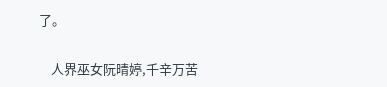了。

    人界巫女阮晴婷,千辛万苦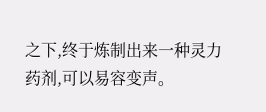之下,终于炼制出来一种灵力药剂,可以易容变声。